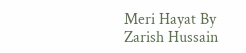Meri Hayat By Zarish Hussain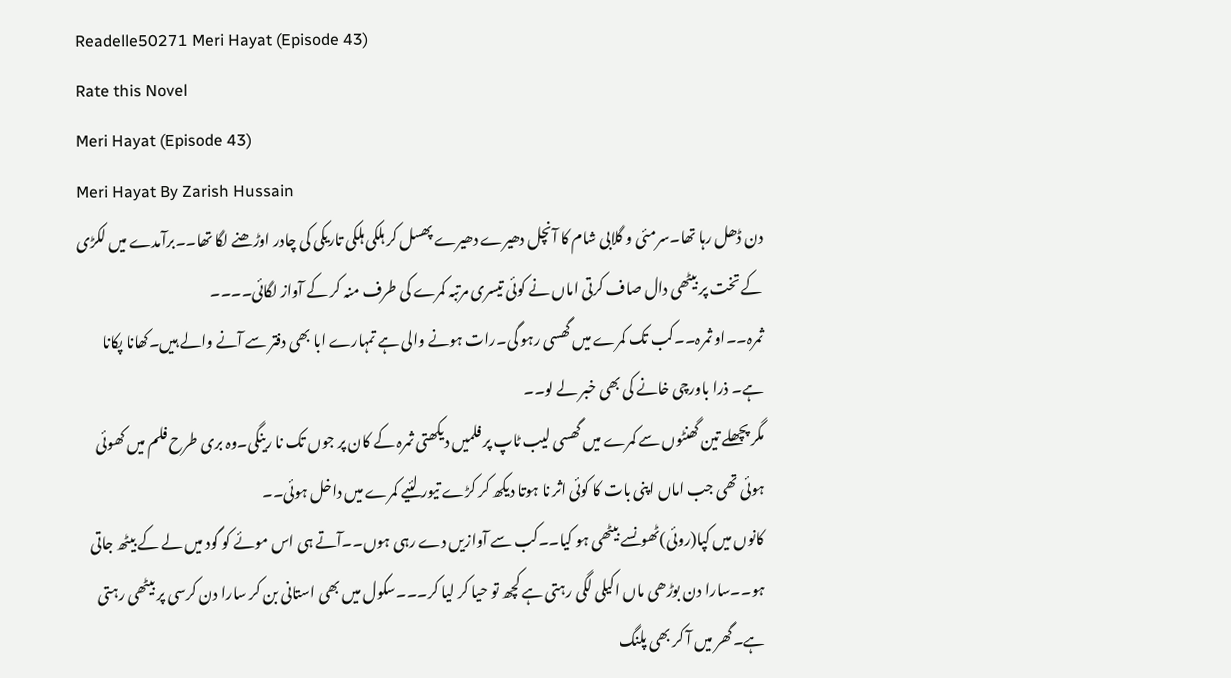Readelle50271 Meri Hayat (Episode 43)
Rate this Novel
Meri Hayat (Episode 43)
Meri Hayat By Zarish Hussain
دن ڈھل رہا تھا۔سرمئی و گلابی شام کا آنچل دھیرے دھیرے پھسل کر ہلکی ہلکی تاریکی کی چادر اوڑھنے لگا تھا۔۔برآمدے میں لکڑی کے تخت پر بیٹھی دال صاف کرتی اماں نے کوئی تیسری مرتبہ کمرے کی طرف منہ کر کے آواز لگائی۔۔۔۔
ثمرہ۔۔او ثمرہ۔۔کب تک کمرے میں گھسی رہو گی۔رات ہونے والی ہے تمہارے ابا بھی دفتر سے آنے والے ہیں۔کھانا پکانا ہے۔ ذرا باورچی خانے کی بھی خبر لے لو۔۔
مگر پچھلے تین گھنٹوں سے کمرے میں گھسی لیب ٹاپ پر فلمیں دیکھتی ثمرہ کے کان پر جوں تک نا رینگی۔وہ بری طرح فلم میں کھوئی ہوئی تھی جب اماں اپنی بات کا کوئی اثر نا ہوتا دیکھ کر کڑے تیور لئیے کمرے میں داخل ہوئی۔۔
کانوں میں کپا(روئی)ٹھونسے بیٹھی ہو کیا۔۔کب سے آوازیں دے رہی ہوں۔۔آتے ہی اس موئے کو گود میں لے کے بیٹھ جاتی ہو۔۔سارا دن بوڑھی ماں اکیلی لگی رہتی ہے کچھ تو حیا کر لیا کر۔۔۔سکول میں بھی استانی بن کر سارا دن کرسی پر بیٹھی رہتی ہے۔گھر میں آ کر بھی پلنگ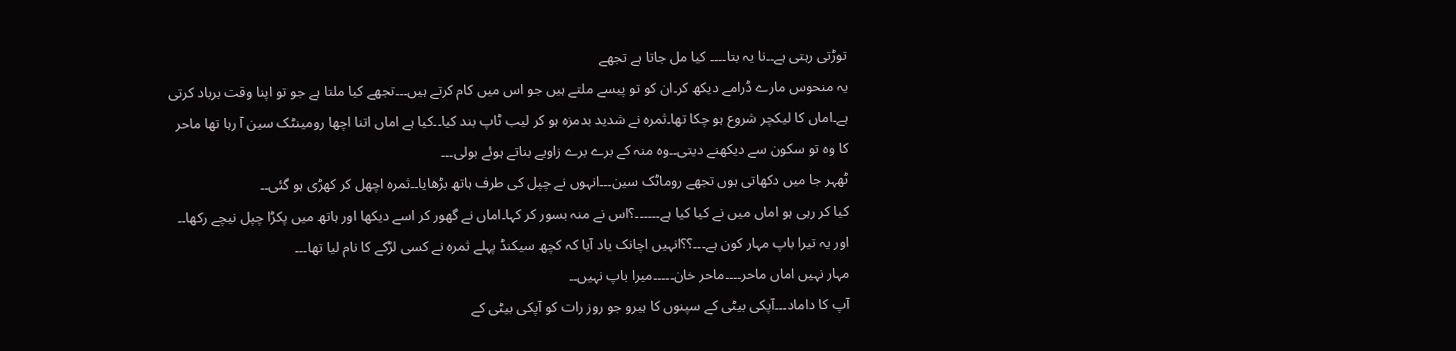توڑتی رہتی ہے۔۔نا یہ بتا۔۔۔۔ کیا مل جاتا ہے تجھے
یہ منحوس مارے ڈرامے دیکھ کر۔ان کو تو پیسے ملتے ہیں جو اس میں کام کرتے ہیں۔۔۔تجھے کیا ملتا ہے جو تو اپنا وقت برباد کرتی ہے۔اماں کا لیکچر شروع ہو چکا تھا۔ثمرہ نے شدید بدمزہ ہو کر لیب ٹاپ بند کیا۔۔کیا ہے اماں اتنا اچھا رومینٹک سین آ رہا تھا ماحر کا وہ تو سکون سے دیکھنے دیتی۔۔وہ منہ کے برے برے زاویے بناتے ہوئے بولی۔۔۔
ٹھہر جا میں دکھاتی ہوں تجھے روماٹک سین۔۔۔انہوں نے چپل کی طرف ہاتھ بڑھایا۔۔ثمرہ اچھل کر کھڑی ہو گئی۔۔
کیا کر رہی ہو اماں میں نے کیا کیا ہے۔۔۔۔۔۔؟اس نے منہ بسور کر کہا۔اماں نے گھور کر اسے دیکھا اور ہاتھ میں پکڑا چپل نیچے رکھا۔۔
اور یہ تیرا باپ مہار کون ہے۔۔۔؟؟انہیں اچانک یاد آیا کہ کچھ سیکنڈ پہلے ثمرہ نے کسی لڑکے کا نام لیا تھا۔۔۔
مہار نہیں اماں ماحر۔۔۔۔ماحر خان۔۔۔۔۔میرا باپ نہیں۔۔
آپ کا داماد۔۔۔آپکی بیٹی کے سپنوں کا ہیرو جو روز رات کو آپکی بیٹی کے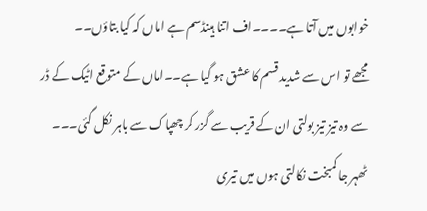خوابوں میں آتا ہے۔۔۔۔اف اتنا ہینڈسم ہے اماں کہ کیا بتاؤں۔۔
مجھے تو اس سے شدید قسم کا عشق ہو گیا ہے۔۔اماں کے متوقع اٹیک کے ڈر سے وہ تیز تیز بولتی ان کے قریب سے گزر کر چھپاک سے باہر نکل گئی۔۔۔
ٹھہر جا کمبخت نکالتی ہوں میں تیری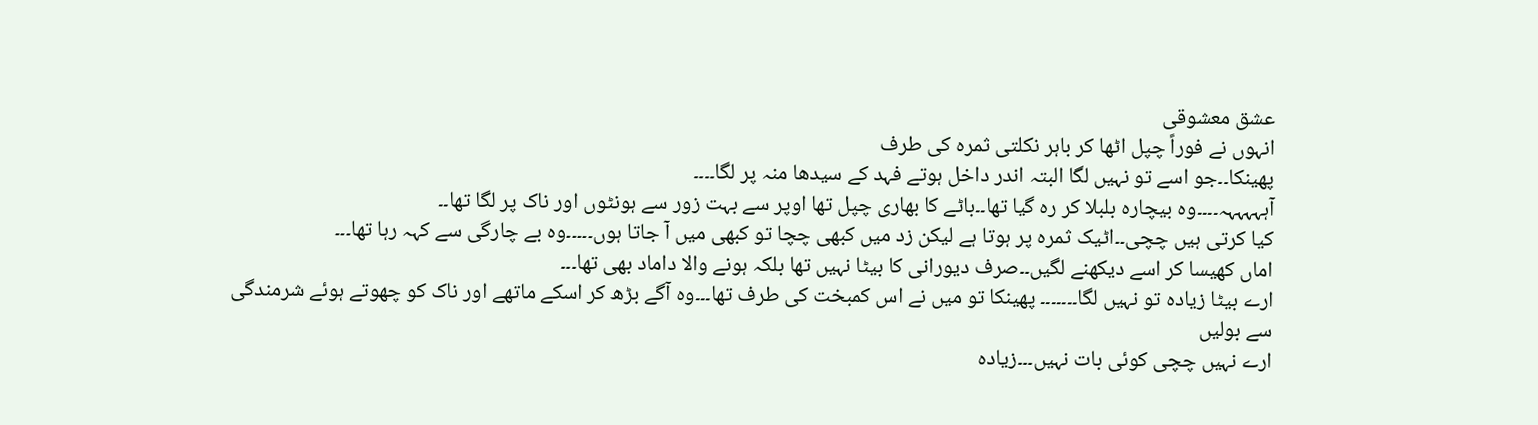عشق معشوقی
انہوں نے فوراً چپل اٹھا کر باہر نکلتی ثمرہ کی طرف
پھینکا۔۔جو اسے تو نہیں لگا البتہ اندر داخل ہوتے فہد کے سیدھا منہ پر لگا۔۔۔۔
آہہہہہہ۔۔۔۔وہ بیچارہ بلبلا کر رہ گیا تھا۔۔باٹے کا بھاری چپل تھا اوپر سے بہت زور سے ہونٹوں اور ناک پر لگا تھا۔۔
کیا کرتی ہیں چچی۔۔اٹیک ثمرہ پر ہوتا ہے لیکن زد میں کبھی چچا تو کبھی میں آ جاتا ہوں۔۔۔۔۔وہ بے چارگی سے کہہ رہا تھا۔۔۔
اماں کھیسا کر اسے دیکھنے لگیں۔۔صرف دیورانی کا بیٹا نہیں تھا بلکہ ہونے والا داماد بھی تھا۔۔۔
ارے بیٹا زیادہ تو نہیں لگا۔۔۔۔۔۔۔ پھینکا تو میں نے اس کمبخت کی طرف تھا۔۔۔وہ آگے بڑھ کر اسکے ماتھے اور ناک کو چھوتے ہوئے شرمندگی سے بولیں
ارے نہیں چچی کوئی بات نہیں۔۔۔زیادہ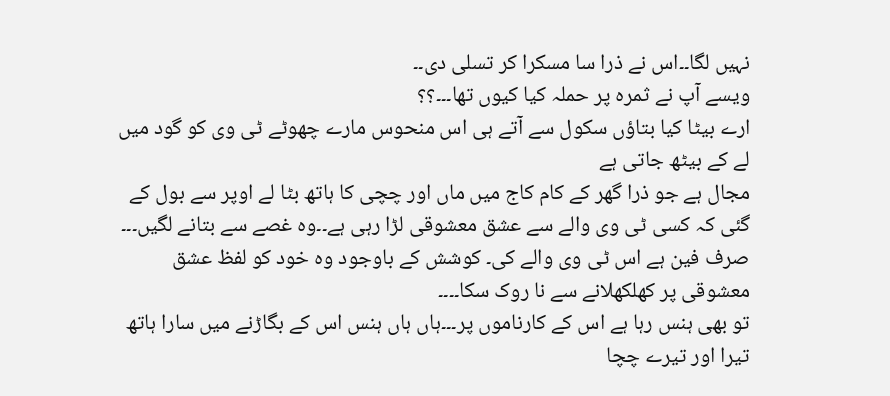نہیں لگا۔۔اس نے ذرا سا مسکرا کر تسلی دی۔۔
ویسے آپ نے ثمرہ پر حملہ کیا کیوں تھا۔۔۔؟؟
ارے بیٹا کیا بتاؤں سکول سے آتے ہی اس منحوس مارے چھوٹے ٹی وی کو گود میں لے کے بیٹھ جاتی ہے
مجال ہے جو ذرا گھر کے کام کاج میں ماں اور چچی کا ہاتھ بٹا لے اوپر سے بول کے گئی کہ کسی ٹی وی والے سے عشق معشوقی لڑا رہی ہے۔۔وہ غصے سے بتانے لگیں۔۔۔
صرف فین ہے اس ٹی وی والے کی۔ کوشش کے باوجود وہ خود کو لفظ عشق معشوقی پر کھلکھلانے سے نا روک سکا۔۔۔۔
تو بھی ہنس رہا ہے اس کے کارناموں پر۔۔۔ہاں ہاں ہنس اس کے بگاڑنے میں سارا ہاتھ تیرا اور تیرے چچا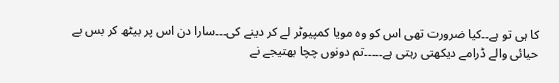کا ہی تو ہے۔۔کیا ضرورت تھی اس کو وہ مویا کمپیوٹر لے کر دینے کی۔۔۔سارا دن اس پر بیٹھ کر بس بے حیائی والے ڈرامے دیکھتی رہتی ہے۔۔۔۔۔تم دونوں چچا بھتیجے نے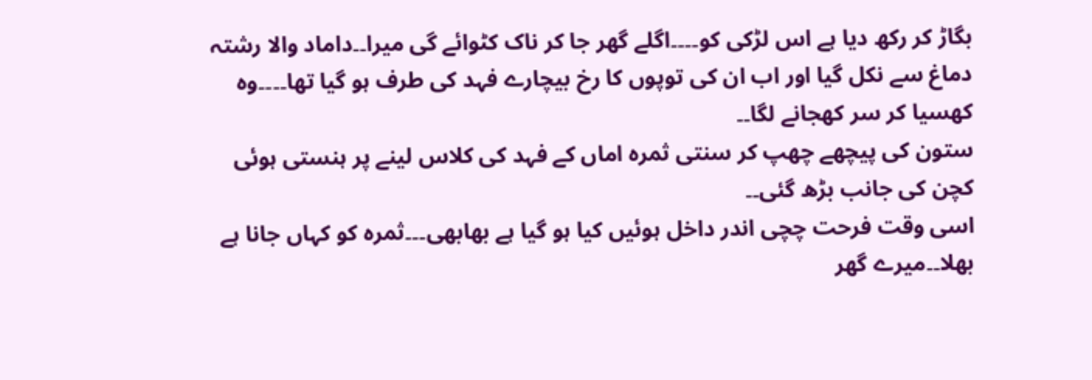بگاڑ کر رکھ دیا ہے اس لڑکی کو۔۔۔۔اگلے گھر جا کر ناک کٹوائے گی میرا۔۔داماد والا رشتہ دماغ سے نکل گیا اور اب ان کی توپوں کا رخ بیچارے فہد کی طرف ہو گیا تھا۔۔۔۔وہ کھسیا کر سر کھجانے لگا۔۔
ستون کی پیچھے چھپ کر سنتی ثمرہ اماں کے فہد کی کلاس لینے پر ہنستی ہوئی کچن کی جانب بڑھ گئی۔۔
اسی وقت فرحت چچی اندر داخل ہوئیں کیا ہو گیا ہے بھابھی۔۔۔ثمرہ کو کہاں جانا ہے بھلا۔۔میرے گھر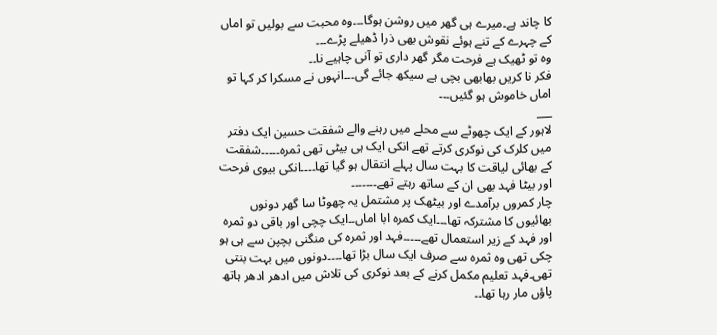کا چاند ہے۔میرے ہی گھر میں روشن ہوگا۔۔۔وہ محبت سے بولیں تو اماں کے چہرے کے تنے ہوئے نقوش بھی ذرا ڈھیلے پڑے۔۔۔
وہ تو ٹھیک ہے فرحت مگر گھر داری تو آنی چاہیے نا۔۔
فکر نا کریں بھابھی بچی ہے سیکھ جائے گی۔۔۔انہوں نے مسکرا کر کہا تو اماں خاموش ہو گئیں۔۔۔
___
لاہور کے ایک چھوٹے سے محلے میں رہنے والے شفقت حسین ایک دفتر میں کلرک کی نوکری کرتے تھے انکی ایک ہی بیٹی تھی ثمرہ۔۔۔۔۔شفقت کے بھائی لیاقت کا بہت سال پہلے انتقال ہو گیا تھا۔۔۔۔انکی بیوی فرحت اور بیٹا فہد بھی ان کے ساتھ رہتے تھے۔۔۔۔۔۔۔
چار کمروں برآمدے اور بیٹھک پر مشتمل یہ چھوٹا سا گھر دونوں بھائیوں کا مشترکہ تھا۔۔۔ایک کمرہ ابا اماں۔۔ایک چچی اور باقی دو ثمرہ اور فہد کے زیر استعمال تھے۔۔۔۔۔فہد اور ثمرہ کی منگنی بچپن سے ہی ہو چکی تھی وہ ثمرہ سے صرف ایک سال بڑا تھا۔۔۔۔دونوں میں بہت بنتی تھی۔فہد تعلیم مکمل کرنے کے بعد نوکری کی تلاش میں ادھر ادھر ہاتھ پاؤں مار رہا تھا۔۔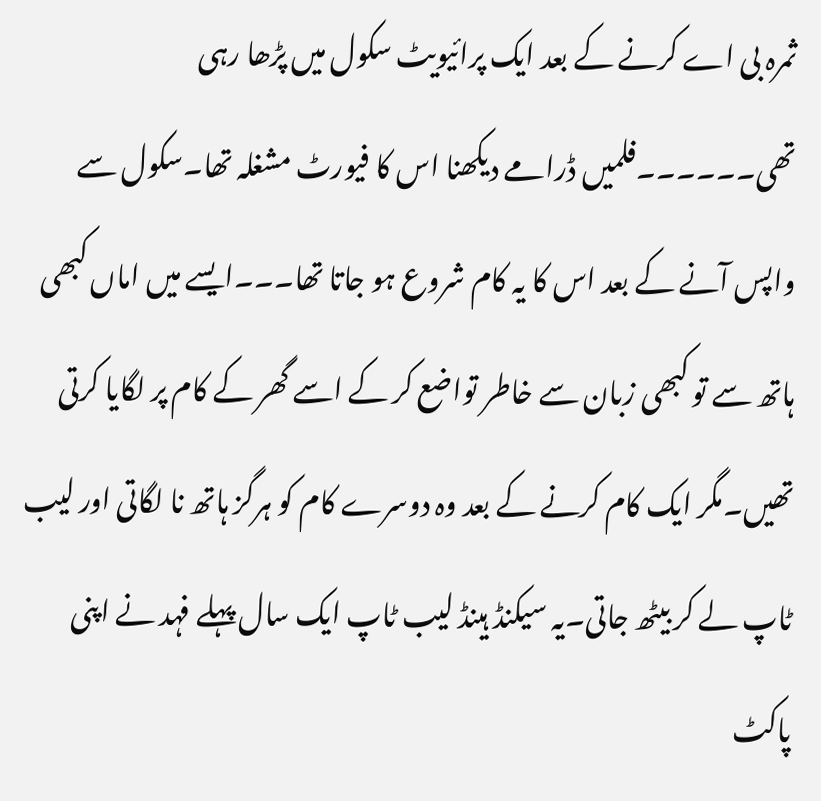ثمرہ بی اے کرنے کے بعد ایک پرائیویٹ سکول میں پڑھا رہی تھی۔۔۔۔۔۔فلمیں ڈرامے دیکھنا اس کا فیورٹ مشغلہ تھا۔سکول سے واپس آنے کے بعد اس کا یہ کام شروع ہو جاتا تھا۔۔۔ایسے میں اماں کبھی ہاتھ سے تو کبھی زبان سے خاطر تواضع کر کے اسے گھر کے کام پر لگایا کرتی تھیں۔مگر ایک کام کرنے کے بعد وہ دوسرے کام کو ہرگز ہاتھ نا لگاتی اور لیب ٹاپ لے کر بیٹھ جاتی۔یہ سیکنڈ ہینڈ لیب ٹاپ ایک سال پہلے فہد نے اپنی پاکٹ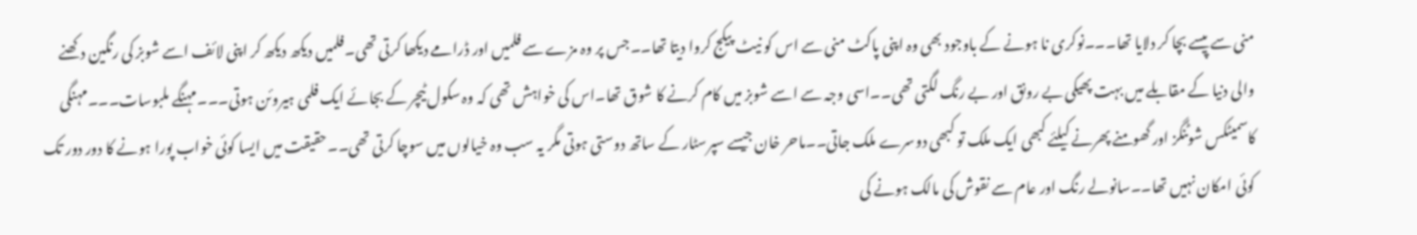منی سے پیسے بچا کر دلایا تھا۔۔۔نوکری نا ہونے کے باوجود بھی وہ اپنی پاکٹ منی سے اس کو نیٹ پیکج کروا دیتا تھا۔۔جس پر وہ مزے سے فلمیں اور ڈرامے دیکھا کرتی تھی۔فلمیں دیکھ دیکھ کر اپنی لائف اسے شوبز کی رنگین دکھنے والی دنیا کے مقابلے میں بہت پھیکی بے رونق اور بے رنگ لگتی تھی۔۔اسی وجہ سے اسے شوبز میں کام کرنے کا شوق تھا۔اس کی خواہش تھی کہ وہ سکول ٹیچر کے بجائے ایک فلمی ہیروئن ہوتی۔۔۔مہنگے ملبوسات۔۔۔مہنگی کاسمیٹکس شوٹنگز اور گھومنے پھرنے کیلئے کبھی ایک ملک تو کبھی دوسرے ملک جاتی۔۔ماحر خان جیسے سپرسٹار کے ساتھ دوستی ہوتی مگر یہ سب وہ خیالوں میں سوچا کرتی تھی۔۔حقیقت میں ایسا کوئی خواب پورا ہونے کا دور دور تک کوئی امکان نہیں تھا۔۔سانولے رنگ اور عام سے نقوش کی مالک ہونے کی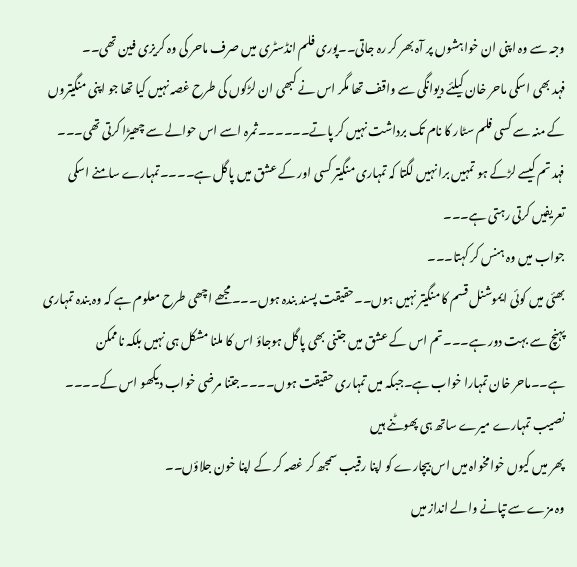وجہ سے وہ اپنی ان خواہشوں پر آہ بھر کر رہ جاتی۔۔پوری فلم انڈسٹری میں صرف ماحر کی وہ کریزی فین تھی۔۔
فہد بھی اسکی ماحر خان کیلئے دیوانگی سے واقف تھا مگر اس نے کبھی ان لڑکوں کی طرح غصہ نہیں کیا تھا جو اپنی منگیتروں کے منہ سے کسی فلم سٹار کا نام تک برداشت نہیں کر پاتے۔۔۔۔۔۔ثمرہ اسے اس حوالے سے چھیڑا کرتی تھی۔۔۔
فہد تم کیسے لڑکے ہو تمہیں برا نہیں لگتا کہ تمہاری منگیتر کسی اور کے عشق میں پاگل ہے۔۔۔۔تمہارے سامنے اسکی تعریفیں کرتی رہتی ہے۔۔۔
جواب میں وہ ہنس کر کہتا۔۔۔
بھئی میں کوئی ایموشنل قسم کا منگیتر نہیں ہوں۔۔حقیقت پسند بندہ ہوں۔۔۔مجھے اچھی طرح معلوم ہے کہ وہ بندہ تمہاری پہنچ سے بہت دور ہے۔۔۔تم اس کے عشق میں جتنی بھی پاگل ہوجاؤ اس کا ملنا مشکل ہی نہیں بلکہ ناممکن ہے۔۔ماحر خان تمہارا خواب ہے۔جبکہ میں تمہاری حقیقت ہوں۔۔۔۔جتنا مرضی خواب دیکھو اس کے۔۔۔۔ نصیب تمہارے میرے ساتھ ہی پھوٹنے ہیں
پھر میں کیوں خوامخواہ میں اس بیچارے کو اپنا رقیب سمجھ کر غصہ کر کے اپنا خون جلاؤں۔۔
وہ مزے سے تپانے والے انداز میں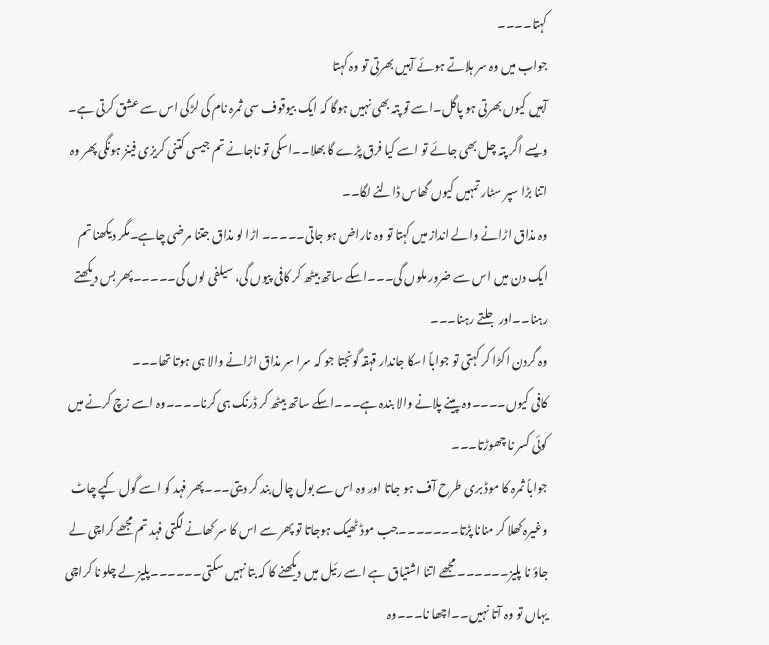کہتا۔۔۔۔
جواب میں وہ سر ہلاتے ہوئے آہیں بھرتی تو وہ کہتا
آہیں کیوں بھرتی ہو پاگل۔اسے تو پتہ بھی نہیں ہوگا کہ ایک بیوقوف سی ثمرہ نام کی لڑکی اس سے عشق کرتی ہے۔ ویسے اگر پتہ چل بھی جائے تو اسے کیا فرق پڑے گا بھلا۔۔اسکی تو ناجانے تم جیسی کتنی کریزی فینز ہونگی پھر وہ اتنا بڑا سپر سٹار تمہیں کیوں گھاس ڈالنے لگا۔۔
وہ مذاق اڑانے والے انداز میں کہتا تو وہ ناراض ہو جاتی۔۔۔۔۔ اڑا لو مذاق جتنا مرضی چاہے۔مگر دیکھنا تم ایک دن میں اس سے ضرور ملوں گی۔۔۔اسکے ساتھ بیٹھ کر کافی پیوں گی، سیلفی لوں گی۔۔۔۔۔پھر بس دیکھتے رہنا۔۔اور جلتے رہنا۔۔۔
وہ گردن اکڑا کر کہتی تو جواباً اسکا جاندار قہقہ گونجتا جو کہ سرا سر مذاق اڑانے والا ہی ہوتا تھا۔۔۔
کافی کیوں۔۔۔۔وہ پینے پلانے والا بندہ ہے۔۔۔اسکے ساتھ بیٹھ کر ڈرنک ہی کرنا۔۔۔۔وہ اسے زچ کرنے میں کوئی کسر نا چھوڑتا۔۔۔
جواباً ثمرہ کا موڈ بری طرح آف ہو جاتا اور وہ اس سے بول چال بند کر دیتی۔۔۔پھر فہد کو اسے گول کپے چاٹ وغیرہ کھلا کر منانا پڑتا۔۔۔۔۔۔۔جب موڈ ٹھیک ہوجاتا تو پھر سے اس کا سر کھانے لگتی فہد تم مجھے کراچی لے جاؤ نا پلیز۔۔۔۔۔۔ مجھے اتنا اشتیاق ہے اسے رئیل میں دیکھنے کا کہ بتا نہیں سکتی۔۔۔۔۔۔پلیز لے چلو نا کراچی یہاں تو وہ آتا نہیں۔۔اچھا نا۔۔۔وہ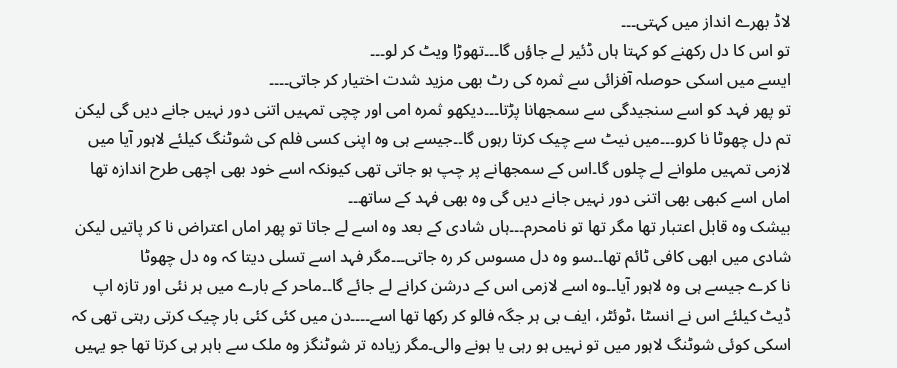لاڈ بھرے انداز میں کہتی۔۔۔
تو اس کا دل رکھنے کو کہتا ہاں ڈئیر لے جاؤں گا۔۔۔تھوڑا ویٹ کر لو۔۔۔
ایسے میں اسکی حوصلہ آفزائی سے ثمرہ کی رٹ بھی مزید شدت اختیار کر جاتی۔۔۔۔
تو پھر فہد کو اسے سنجیدگی سے سمجھانا پڑتا۔۔۔دیکھو ثمرہ امی اور چچی تمہیں اتنی دور نہیں جانے دیں گی لیکن تم دل چھوٹا نا کرو۔۔۔میں نیٹ سے چیک کرتا رہوں گا۔۔جیسے ہی وہ اپنی کسی فلم کی شوٹنگ کیلئے لاہور آیا میں لازمی تمہیں ملوانے لے چلوں گا۔اس کے سمجھانے پر چپ ہو جاتی تھی کیونکہ اسے خود بھی اچھی طرح اندازہ تھا اماں اسے کبھی بھی اتنی دور نہیں جانے دیں گی وہ بھی فہد کے ساتھ۔۔
بیشک وہ قابل اعتبار تھا مگر تھا تو نامحرم۔۔۔ہاں شادی کے بعد وہ اسے لے جاتا تو پھر اماں اعتراض نا کر پاتیں لیکن شادی میں ابھی کافی ٹائم تھا۔۔سو وہ دل مسوس کر رہ جاتی۔۔۔مگر فہد اسے تسلی دیتا کہ وہ دل چھوٹا
نا کرے جیسے ہی وہ لاہور آیا۔۔وہ اسے لازمی اس کے درشن کرانے لے جائے گا۔۔ماحر کے بارے میں ہر نئی اور تازہ اپ ڈیٹ کیلئے اس نے انسٹا ،ٹوئٹر، ایف بی ہر جگہ فالو کر رکھا تھا اسے۔۔۔۔دن میں کئی کئی بار چیک کرتی رہتی تھی کہ اسکی کوئی شوٹنگ لاہور میں تو نہیں ہو رہی یا ہونے والی۔مگر زیادہ تر شوٹنگز وہ ملک سے باہر ہی کرتا تھا جو یہیں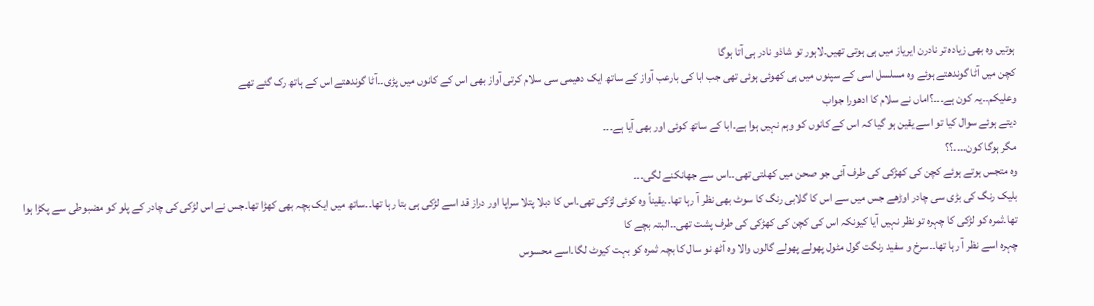ہوتیں وہ بھی زیادہ تر نادرن ایریاز میں ہی ہوتی تھیں۔لاہور تو شاذو نادر ہی آتا ہوگا
کچن میں آٹا گوندھتے ہوئے وہ مسلسل اسی کے سپنوں میں ہی کھوئی ہوئی تھی جب ابا کی بارعب آواز کے ساتھ ایک دھیمی سی سلام کرتی آواز بھی اس کے کانوں میں پڑی۔۔آٹا گوندھتے اس کے ہاتھ رک گئے تھے
وعلیکم۔۔یہ کون ہے۔۔۔؟اماں نے سلام کا ادھورا جواب
دیتے ہوئے سوال کیا تو اسے یقین ہو گیا کہ اس کے کانوں کو وہم نہیں ہوا ہے۔ابا کے ساتھ کوئی اور بھی آیا ہے۔۔۔
مگر ہوگا کون۔۔۔۔؟؟
وہ متجس ہوتے ہوئے کچن کی کھڑکی کی طرف آئی جو صحن میں کھلتی تھی۔۔اس سے جھانکنے لگی۔۔۔
بلیک رنگ کی بڑی سی چادر اوڑھے جس میں سے اس کا گلابی رنگ کا سوٹ بھی نظر آ رہا تھا۔۔یقیناً وہ کوئی لڑکی تھی۔اس کا دبلا پتلا سراپا اور دراز قد اسے لڑکی ہی بتا رہا تھا۔۔ساتھ میں ایک بچہ بھی کھڑا تھا۔جس نے اس لڑکی کی چادر کے پلو کو مضبوطی سے پکڑا ہوا تھا۔ثمرہ کو لڑکی کا چہرہ تو نظر نہیں آیا کیونکہ اس کی کچن کی کھڑکی کی طرف پشت تھی۔۔البتہ بچے کا
چہرہ اسے نظر آ رہا تھا۔۔سرخ و سفید رنگت گول مٹول پھولے پھولے گالوں والا وہ آٹھ نو سال کا بچہ ثمرہ کو بہت کیوٹ لگا۔اسے محسوس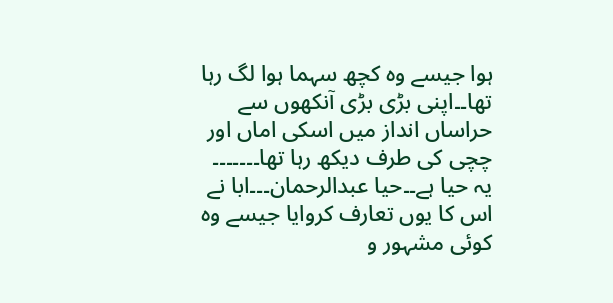ہوا جیسے وہ کچھ سہما ہوا لگ رہا تھا۔۔اپنی بڑی بڑی آنکھوں سے حراساں انداز میں اسکی اماں اور چچی کی طرف دیکھ رہا تھا۔۔۔۔۔۔۔
یہ حیا ہے۔۔حیا عبدالرحمان۔۔۔ابا نے اس کا یوں تعارف کروایا جیسے وہ کوئی مشہور و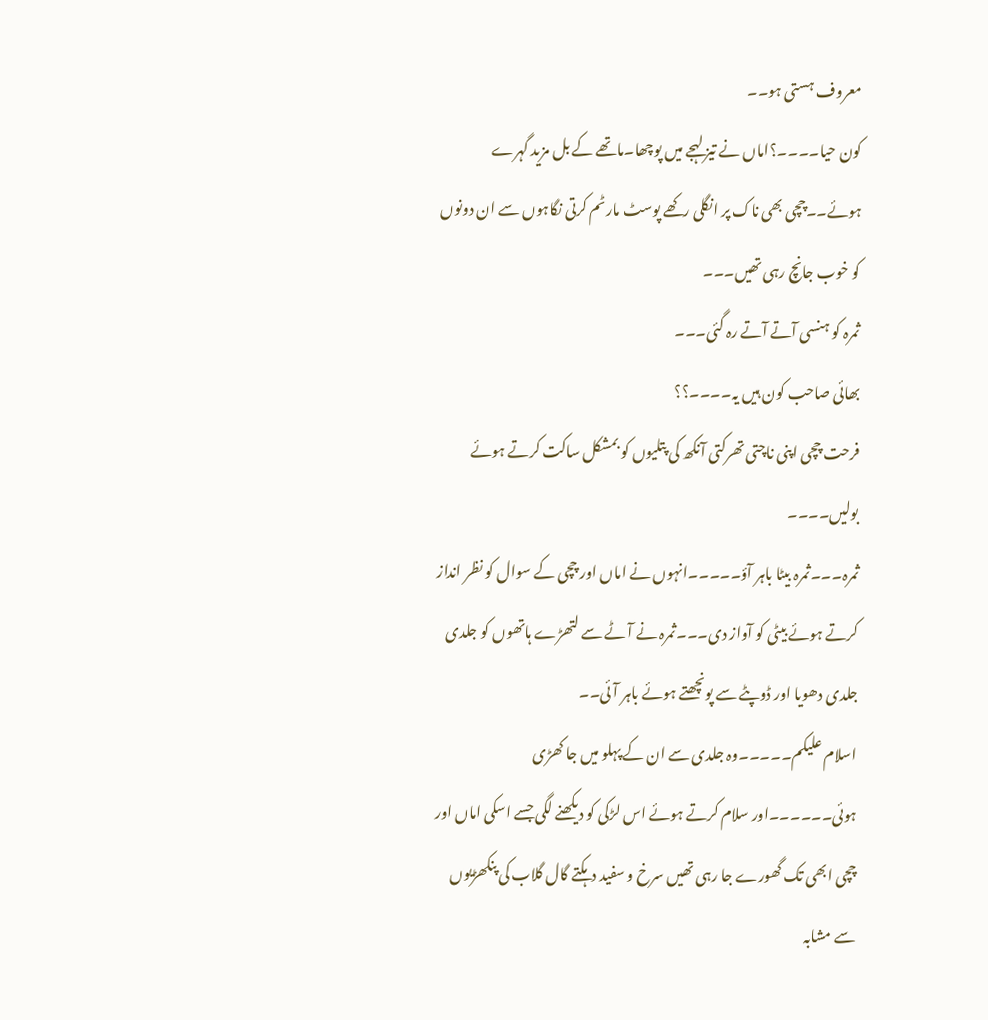معروف ہستی ہو۔۔
کون حیا۔۔۔۔؟اماں نے تیز لہجے میں پوچھا۔ماتھے کے بل مزید گہرے ہوئے۔۔چچی بھی ناک پر انگلی رکھے پوسٹ مارٹم کرتی نگاہوں سے ان دونوں کو خوب جانچ رہی تھیں۔۔۔
ثمرہ کو ہنسی آتے آتے رہ گئی۔۔۔
بھائی صاحب کون ہیں یہ۔۔۔۔؟؟
فرحت چچی اپنی ناچتی تھرکتی آنکھ کی پتلیوں کو بمشکل ساکت کرتے ہوئے بولیں۔۔۔۔
ثمرہ۔۔۔ثمرہ بیٹا باہر آؤ۔۔۔۔۔انہوں نے اماں اور چچی کے سوال کو نظر انداز کرتے ہوئے بیٹی کو آواز دی۔۔۔ثمرہ نے آٹے سے لتھڑے ہاتھوں کو جلدی جلدی دھویا اور ڈوپٹے سے پونچھتے ہوئے باہر آئی۔۔
اسلام علیکم۔۔۔۔۔وہ جلدی سے ان کے پہلو میں جا کھڑی ہوئی۔۔۔۔۔۔اور سلام کرتے ہوئے اس لڑکی کو دیکھنے لگی جسے اسکی اماں اور چچی ابھی تک گھورے جا رہی تھیں سرخ و سفید دہکتے گال گلاب کی پنکھڑیوں سے مشابہ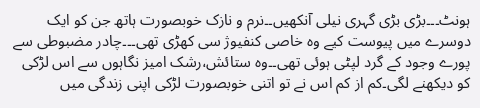ہونٹ۔۔۔بڑی بڑی گہری نیلی آنکھیں۔۔نرم و نازک خوبصورت ہاتھ جن کو ایک دوسرے میں پیوست کیے وہ خاصی کنفیوژ سی کھڑی تھی۔۔۔چادر مضبوطی سے
پورے وجود کے گرد لپٹی ہوئی تھی۔۔وہ ستائش،رشک امیز نگاہوں سے اس لڑکی کو دیکھنے لگی۔کم از کم اس نے تو اتنی خوبصورت لڑکی اپنی زندگی میں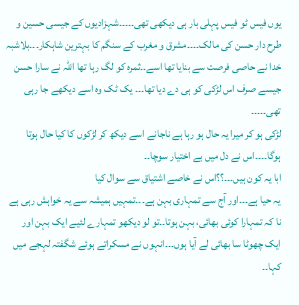یوں فیس ٹو فیس پہلی بار ہی دیکھی تھی۔۔۔۔۔شہزادیوں کے جیسی حسین و طرح دار حسن کی مالک۔۔۔۔مشرق و مغرب کے سنگم کا بہترین شاہکار۔۔۔بلاشبہ خدا نے حاصی فرصت سے بنایا تھا اسے۔۔ثمرہ کو لگ رہا تھا اللّٰہ نے سارا حسن جیسے صرف اس لڑکی کو ہی دے دیا تھا۔۔۔ یک ٹک وہ اسے دیکھے جا رہی تھی۔۔۔۔۔
لڑکی ہو کر میرا یہ حال ہو رہا ہے ناجانے اسے دیکھ کر لڑکوں کا کیا حال ہوتا ہوگا۔۔۔۔اس نے دل میں بے اختیار سوچا۔۔
ابا یہ کون ہیں۔۔۔؟؟اس نے خاصے اشتیاق سے سوال کیا
یہ حیا ہے۔۔۔اور آج سے تمہاری بہن ہے۔۔۔تمہیں ہمیشہ سے یہ خواہش رہی ہے نا کہ تمہارا کوئی بھائی، بہن ہوتا۔۔تو لو دیکھو تمہارے لئیے ایک بہن اور ایک چھوٹا سا بھائی لے آیا ہوں۔۔۔انہوں نے مسکراتے ہوئے شگفتہ لہجے میں کہا۔۔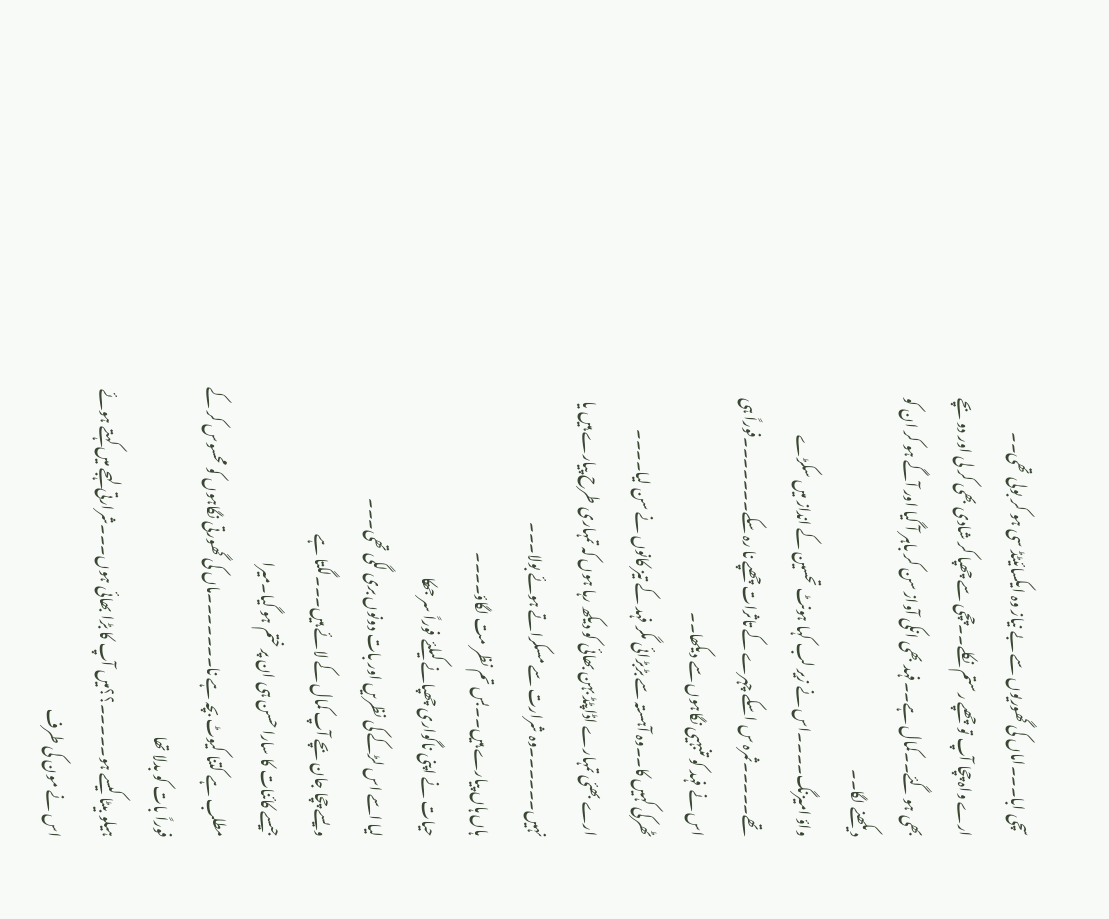سچی ابا۔۔۔اماں کی گھوریوں سے بے نیاز وہ ایکسائیٹڈ سی ہو کر بولی تھی۔۔
ارے واہ چچا آپ تو چھپے رستم نکلے۔۔چچی سے چھپا کر شادی بھی کر لی اور دو بچے بھی ہو گئے۔۔کمال ہے۔۔فہد بھی انکی آواز سن کر باہر آ گیا اور آگے ہو کر ان کو دیکھنے لگا۔۔
واؤ امیزنگ۔۔۔۔اس نے زیر لب کہا ہونٹ تحسین کے انداز میں سکڑے تھے۔۔۔۔۔ثمرہ س اسکے چہرے کے تاثرات چھپے نا رہ سکے۔۔۔۔۔۔۔فوراً ہی اس نے فہد کو تنبہیی نگاہوں سے دیکھا۔۔
ٹھرکی کہیں کا۔۔وہ آہستہ سے بڑبڑائی مگر فہد کے تیز کانوں نے سن لیا۔۔۔۔
ارے بھئی تمہارے اڈاپٹڈ بہن بھائی کو دیکھ رہا ہوں کہ تمہاری طرح پیارے ہیں یا نہیں۔۔۔۔۔۔وہ شرارت سے مسکراتے ہوئے بولا۔۔۔
ہاں ہاں پیارے ہیں۔۔بس تم نظر مت لگاؤ۔۔۔۔
حیات نے اپنی ناگواری چھپانے کیلئے فوراً سر جھکا
لیا اسے اس لڑکے کی نظریں اور بات دونوں بری لگی تھی۔۔۔
ویسے چچا جان بچے آپ کمال کے لائے ہیں۔۔۔لگتا ہے
جیسے کائنات کا سارا حسن ہی ان پر ختم ہو گیا۔میرا
مطلب ہے کتنا کیوٹ بچہ ہے نا۔۔۔۔۔۔۔ماں کی گھورتی نگاہوں کو محسوس کر کے فوراً بات کو بدلا تھا
ہیلو بیٹا کیسے ہو۔۔۔۔۔؟؟میں آپ کا بڑا بھائی ہوں۔۔۔شرارتی لہجے میں کہتے ہوئے اس نے مون کی طرف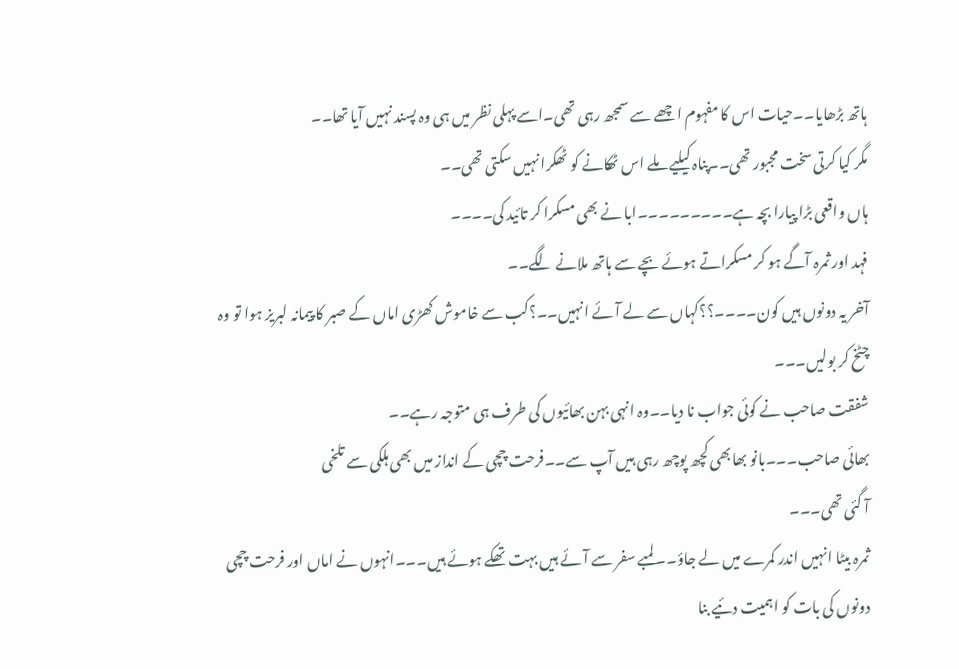ہاتھ بڑھایا۔۔حیات اس کا مفہوم اچھے سے سمجھ رہی تھی۔اسے پہلی نظر میں ہی وہ پسند نہیں آیا تھا۔۔
مگر کیا کرتی سخت مجبور تھی۔۔پناہ کیلیے ملے اس ٹھکانے کو ٹھکرا نہیں سکتی تھی۔۔
ہاں واقعی بڑا پیارا بچہ ہے۔۔۔۔۔۔۔۔۔ابا نے بھی مسکرا کر تائید کی۔۔۔۔
فہد اور ثمرہ آگے ہو کر مسکراتے ہوئے بچے سے ہاتھ ملانے لگے۔۔
آخر یہ دونوں ہیں کون۔۔۔۔؟؟کہاں سے لے آئے انہیں۔۔؟کب سے خاموش کھڑی اماں کے صبر کا پیمانہ لبریز ہوا تو وہ چٹخ کر بولیں۔۔۔
شفقت صاحب نے کوئی جواب نا دیا۔۔وہ انہی بہن بھائیوں کی طرف ہی متوجہ رہے۔۔
بھائی صاحب۔۔۔بانو بھابھی کچھ پوچھ رہی ہیں آپ سے۔۔فرحت چچی کے انداز میں بھی ہلکی سے تلخی
آ گئی تھی۔۔۔
ثمرہ بیٹا انہیں اندر کمرے میں لے جاؤ۔۔ لمبے سفر سے آئے ہیں بہت تھکے ہوئے ہیں۔۔۔انہوں نے اماں اور فرحت چچی دونوں کی بات کو اہمیت دئیے بنا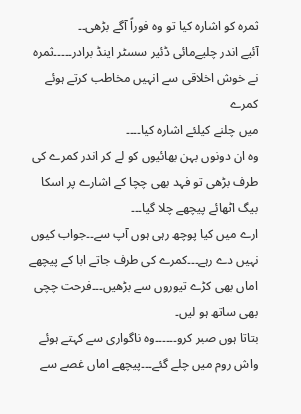ثمرہ کو اشارہ کیا تو وہ فوراً آگے بڑھی۔۔
آئیے اندر چلیےمائی ڈئیر سسٹر اینڈ برادر۔۔۔۔۔ثمرہ نے خوش اخلاقی سے انہیں مخاطب کرتے ہوئے کمرے
میں چلنے کیلئے اشارہ کیا۔۔۔۔
وہ ان دونوں بہن بھائیوں کو لے کر اندر کمرے کی طرف بڑھی تو فہد بھی چچا کے اشارے پر اسکا بیگ اٹھائے پیچھے چلا گیا۔۔۔
ارے میں کیا پوچھ رہی ہوں آپ سے۔۔جواب کیوں نہیں دے رہے۔۔۔کمرے کی طرف جاتے ابا کے پیچھے اماں بھی کڑے تیوروں سے بڑھیں۔۔۔فرحت چچی بھی ساتھ ہو لیں۔
بتاتا ہوں صبر کرو۔۔۔۔۔۔وہ ناگواری سے کہتے ہوئے واش روم میں چلے گئے۔۔۔پیچھے اماں غصے سے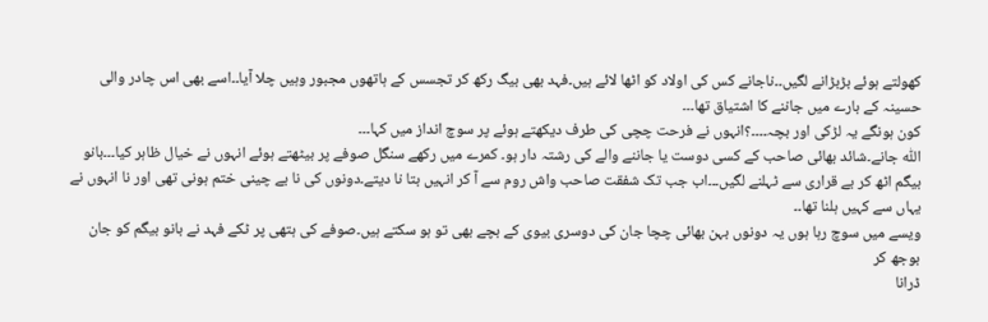کھولتے ہوئے بڑبڑانے لگیں۔۔ناجانے کس کی اولاد کو اٹھا لائے ہیں۔فہد بھی بیگ رکھ کر تجسس کے ہاتھوں مجبور وہیں چلا آیا۔۔اسے بھی اس چادر والی حسینہ کے بارے میں جاننے کا اشتیاق تھا۔۔۔
کون ہونگے یہ لڑکی اور بچہ۔۔۔۔؟انہوں نے فرحت چچی کی طرف دیکھتے ہوئے پر سوچ انداز میں کہا۔۔۔
اللّٰہ جانے۔شائد بھائی صاحب کے کسی دوست یا جاننے والے کی رشتہ دار ہو۔ کمرے میں رکھے سنگل صوفے پر بیٹھتے ہوئے انہوں نے خیال ظاہر کیا۔۔۔بانو بیگم اٹھ کر بے قراری سے ٹہلنے لگیں۔۔۔اب جب تک شفقت صاحب واش روم سے آ کر انہیں بتا نا دیتے۔دونوں کی نا بے چینی ختم ہونی تھی اور نا انہوں نے یہاں سے کہیں ہلنا تھا۔۔
ویسے میں سوچ رہا ہوں یہ دونوں بہن بھائی چچا جان کی دوسری بیوی کے بچے بھی تو ہو سکتے ہیں۔صوفے کی ہتھی پر ٹکے فہد نے بانو بیگم کو جان بوجھ کر
ڈرانا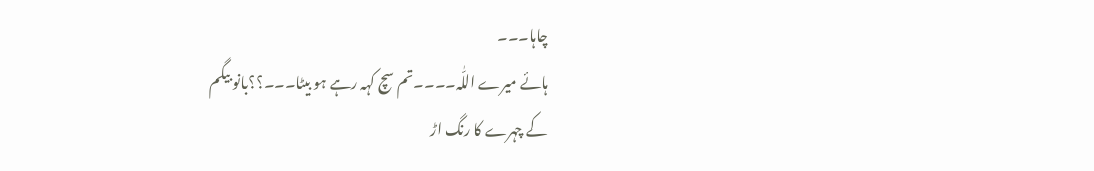چاہا۔۔۔
ہائے میرے اللّٰہ۔۔۔۔تم سچ کہہ رہے ہو بیٹا۔۔۔؟؟بانو بیگم
کے چہرے کا رنگ اڑ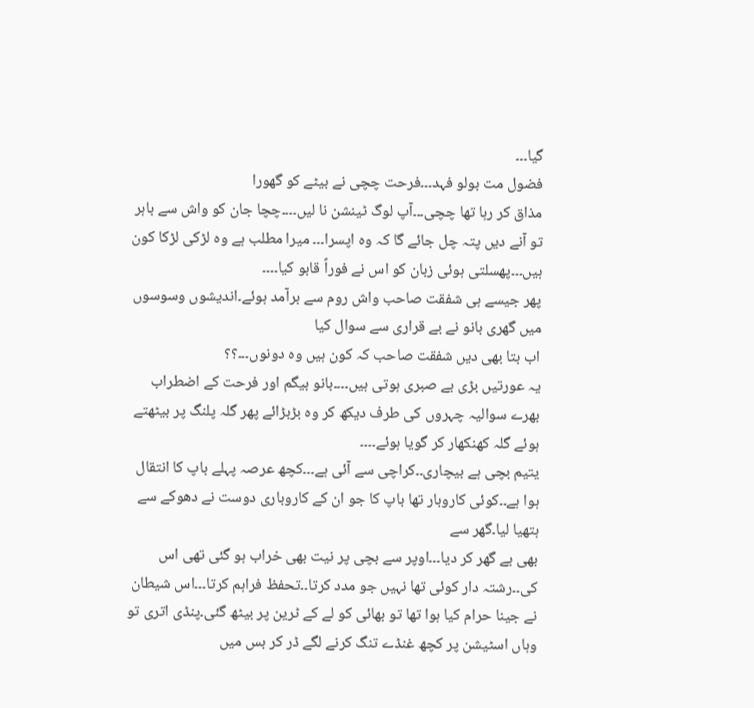گیا۔۔۔
فضول مت بولو فہد۔۔۔فرحت چچی نے بیٹے کو گھورا
مذاق کر رہا تھا چچی۔۔۔آپ لوگ ٹینشن نا لیں۔۔۔۔چچا جان کو واش سے باہر تو آنے دیں پتہ چل جائے گا کہ وہ اپسرا۔۔۔ میرا مطلب ہے وہ لڑکی لڑکا کون ہیں۔۔۔پھسلتی ہوئی زبان کو اس نے فوراً قابو کیا۔۔۔۔
پھر جیسے ہی شفقت صاحب واش روم سے برآمد ہوئے۔اندیشوں وسوسوں میں گھری بانو نے بے قراری سے سوال کیا
اب بتا بھی دیں شفقت صاحب کہ کون ہیں وہ دونوں۔۔۔؟؟
یہ عورتیں بڑی بے صبری ہوتی ہیں۔۔۔۔بانو بیگم اور فرحت کے اضطراب بھرے سوالیہ چہروں کی طرف دیکھ کر وہ بڑبڑائے پھر گلہ پلنگ پر بیٹھتے ہوئے گلہ کھنکھار کر گویا ہوئے۔۔۔۔
یتیم بچی ہے بیچاری۔۔کراچی سے آئی ہے۔۔۔کچھ عرصہ پہلے باپ کا انتقال ہوا ہے۔۔کوئی کاروبار تھا باپ کا جو ان کے کاروباری دوست نے دھوکے سے ہتھیا لیا۔گھر سے
بھی بے گھر کر دیا۔۔۔اوپر سے بچی پر نیت بھی خراب ہو گئی تھی اس کی۔۔رشتہ دار کوئی تھا نہیں جو مدد کرتا۔۔تحفظ فراہم کرتا۔۔۔اس شیطان نے جینا حرام کیا ہوا تھا تو بھائی کو لے کے ٹرین پر بیٹھ گئی۔پنڈی اتری تو وہاں اسٹیشن پر کچھ غنڈے تنگ کرنے لگے ڈر کر بس میں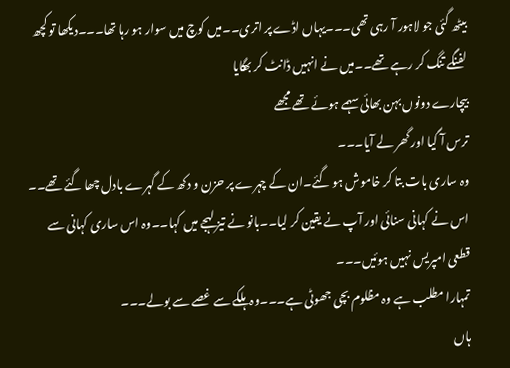بیٹھ گئی جو لاہور آ رہی تھی۔۔۔یہاں اڈے پر اتری۔۔میں کوچ میں سوار ہو رہا تھا۔۔۔دیکھا تو کچھ لفنگے تنگ کر رہے تھے۔۔میں نے انہیں ڈانٹ کر بھگایا
بیچارے دونوں بہن بھائی سہمے ہوئے تھے مجھے
ترس آ گیا اور گھر لے آیا۔۔۔
وہ ساری بات بتا کر خاموش ہو گئے۔ان کے چہرے پر حزن و دکھ کے گہرے بادل چھا گئے تھے۔۔
اس نے کہانی سنائی اور آپ نے یقین کر لیا۔۔بانو نے تیز لہجے میں کہا۔۔وہ اس ساری کہانی سے قطعی امپریس نہیں ہوئیں۔۔۔
تمہارا مطلب ہے وہ مظلوم بچی جھوٹی ہے۔۔۔وہ ہلکے سے غصے سے بولے۔۔۔
ہاں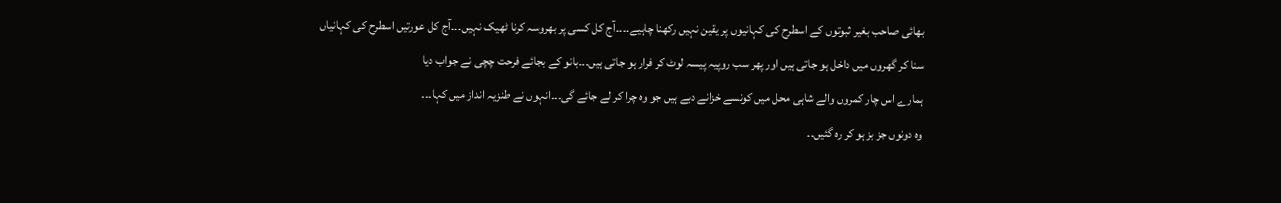بھائی صاحب بغیر ثبوتوں کے اسطرح کی کہانیوں پر یقین نہیں رکھنا چاہیے۔۔۔۔آج کل کسی پر بھروسہ کرنا ٹھیک نہیں۔۔۔آج کل عورتیں اسطرح کی کہانیاں سنا کر گھروں میں داخل ہو جاتی ہیں اور پھر سب روپیہ پیسہ لوٹ کر فرار ہو جاتی ہیں۔۔۔بانو کے بجائے فرحت چچی نے جواب دیا
ہمارے اس چار کمروں والے شاہی محل میں کونسے خزانے دبے ہیں جو وہ چرا کر لے جائے گی۔۔۔انہوں نے طنزیہ انداز میں کہا۔۔۔
وہ دونوں جز بز ہو کر رہ گئیں۔۔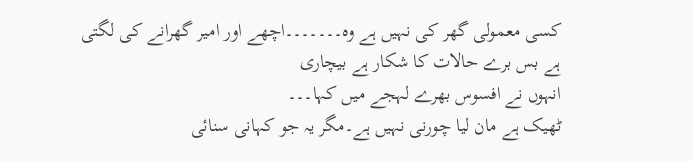کسی معمولی گھر کی نہیں ہے وہ۔۔۔۔۔۔۔اچھے اور امیر گھرانے کی لگتی ہے بس برے حالات کا شکار ہے بیچاری
انہوں نے افسوس بھرے لہجے میں کہا۔۔۔
ٹھیک ہے مان لیا چورنی نہیں ہے۔مگر یہ جو کہانی سنائی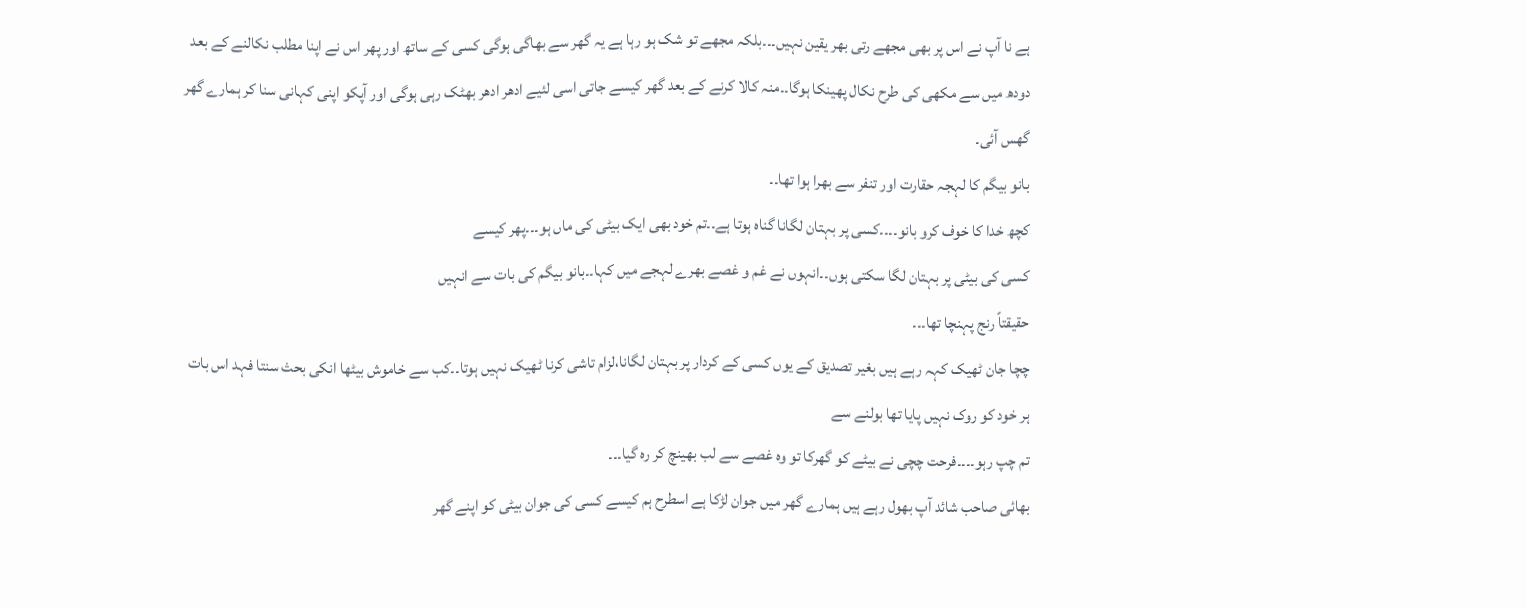ہے نا آپ نے اس پر بھی مجھے رتی بھر یقین نہیں۔۔۔بلکہ مجھے تو شک ہو رہا ہے یہ گھر سے بھاگی ہوگی کسی کے ساتھ اور پھر اس نے اپنا مطلب نکالنے کے بعد دودھ میں سے مکھی کی طرح نکال پھینکا ہوگا۔۔منہ کالا کرنے کے بعد گھر کیسے جاتی اسی لئیے ادھر ادھر بھٹک رہی ہوگی اور آپکو اپنی کہانی سنا کر ہمارے گھر گھس آئی۔
بانو بیگم کا لہجہ حقارت اور تنفر سے بھرا ہوا تھا۔۔
کچھ خدا کا خوف کرو بانو۔۔۔۔کسی پر بہتان لگانا گناہ ہوتا ہے۔۔تم خود بھی ایک بیٹی کی ماں ہو۔۔۔پھر کیسے
کسی کی بیٹی پر بہتان لگا سکتی ہوں۔۔انہوں نے غم و غصے بھرے لہجے میں کہا۔۔بانو بیگم کی بات سے انہیں
حقیقتاً رنج پہنچا تھا۔۔۔
چچا جان ٹھیک کہہ رہے ہیں بغیر تصدیق کے یوں کسی کے کردار پر بہتان لگانا،لزام تاشی کرنا ٹھیک نہیں ہوتا۔۔کب سے خاموش بیٹھا انکی بحث سنتا فہد اس بات ہر خود کو روک نہیں پایا تھا بولنے سے
تم چپ رہو۔۔۔۔فرحت چچی نے بیٹے کو گھرکا تو وہ غصے سے لب بھینچ کر رہ گیا۔۔۔
بھائی صاحب شائد آپ بھول رہے ہیں ہمارے گھر میں جوان لڑکا ہے اسطرح ہم کیسے کسی کی جوان بیٹی کو اپنے گھر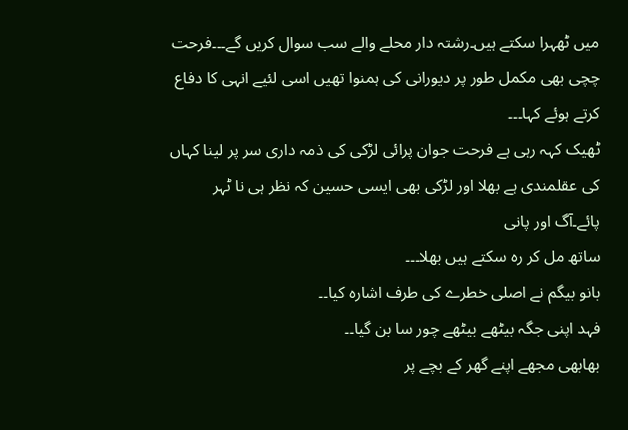میں ٹھہرا سکتے ہیں۔رشتہ دار محلے والے سب سوال کریں گے۔۔۔فرحت چچی بھی مکمل طور پر دیورانی کی ہمنوا تھیں اسی لئیے انہی کا دفاع کرتے ہوئے کہا۔۔۔
ٹھیک کہہ رہی ہے فرحت جوان پرائی لڑکی کی ذمہ داری سر پر لینا کہاں کی عقلمندی ہے بھلا اور لڑکی بھی ایسی حسین کہ نظر ہی نا ٹہر پائے۔آگ اور پانی
ساتھ مل کر رہ سکتے ہیں بھلا۔۔۔
بانو بیگم نے اصلی خطرے کی طرف اشارہ کیا۔۔
فہد اپنی جگہ بیٹھے بیٹھے چور سا بن گیا۔۔
بھابھی مجھے اپنے گھر کے بچے پر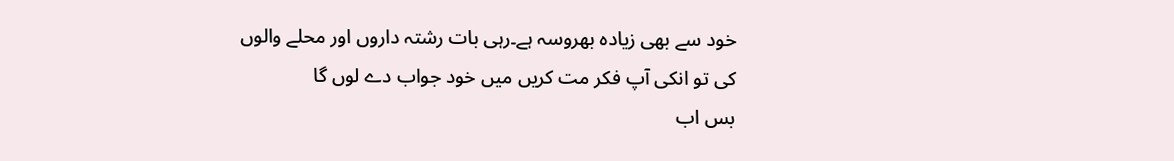خود سے بھی زیادہ بھروسہ ہے۔رہی بات رشتہ داروں اور محلے والوں کی تو انکی آپ فکر مت کریں میں خود جواب دے لوں گا
بس اب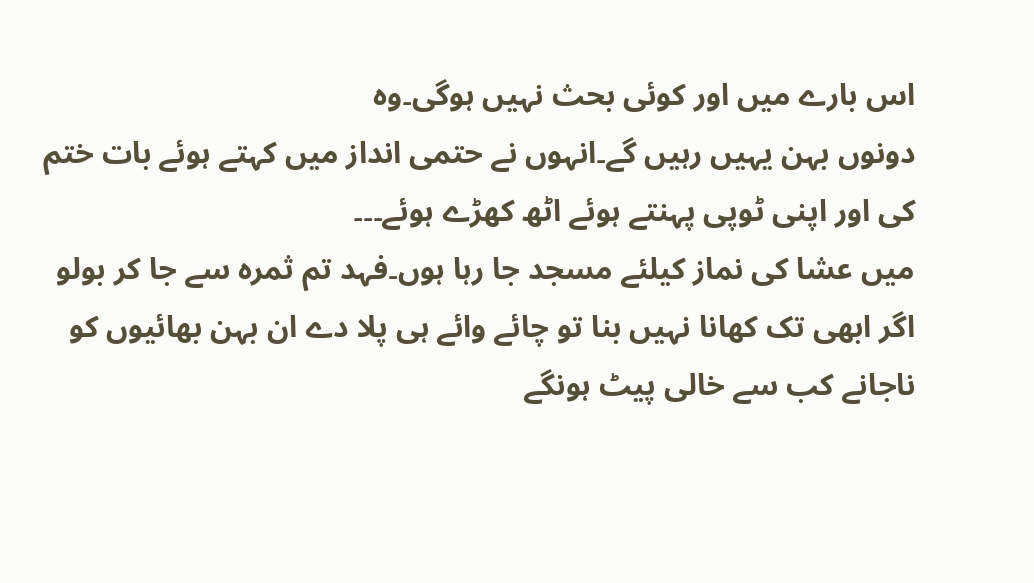اس بارے میں اور کوئی بحث نہیں ہوگی۔وہ
دونوں بہن یہیں رہیں گے۔انہوں نے حتمی انداز میں کہتے ہوئے بات ختم کی اور اپنی ٹوپی پہنتے ہوئے اٹھ کھڑے ہوئے۔۔۔
میں عشا کی نماز کیلئے مسجد جا رہا ہوں۔فہد تم ثمرہ سے جا کر بولو اگر ابھی تک کھانا نہیں بنا تو چائے وائے ہی پلا دے ان بہن بھائیوں کو ناجانے کب سے خالی پیٹ ہونگے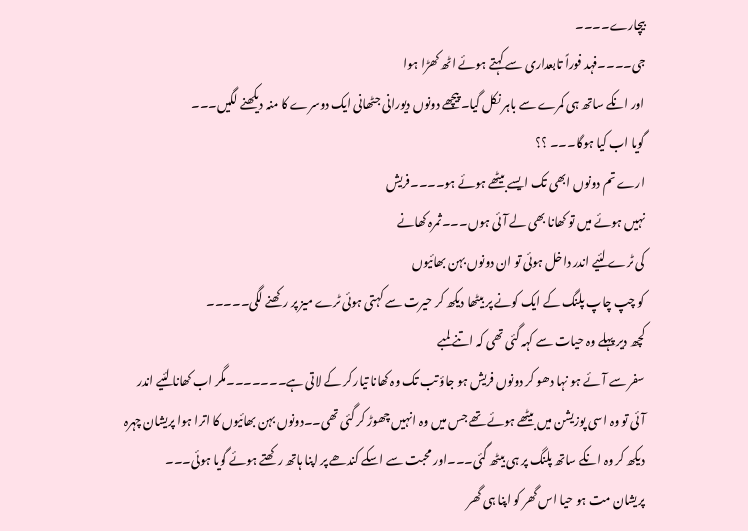بیچارے۔۔۔۔
جی۔۔۔۔فہد فوراً تابعداری سے کہتے ہوئے اٹھ کھڑا ہوا
اور انکے ساتھ ہی کمرے سے باہر نکل گیا۔پیچھے دونوں دیورانی جٹھانی ایک دوسرے کا منہ دیکھنے لگیں۔۔۔
گویا اب کیا ہوگا۔۔۔ ؟؟
ارے تم دونوں ابھی تک ایسے بیٹھے ہوئے ہو۔۔۔۔فریش
نہیں ہوئے میں تو کھانا بھی لے آئی ہوں۔۔۔ثمرہ کھانے
کی ٹرے لئیے اندر داخل ہوئی تو ان دونوں بہن بھائیوں
کو چپ چاپ پلنگ کے ایک کونے پر بیٹھا دیکھ کر حیرت سے کہتی ہوئی ٹرے میز پر رکھنے لگی۔۔۔۔۔
کچھ دیر پہلے وہ حیات سے کہہ گئی تھی کہ اتنے لمبے
سفر سے آئے ہو نہا دھو کر دونوں فریش ہو جاؤ تب تک وہ کھانا تیار کر کے لاتی ہے۔۔۔۔۔۔۔مگر اب کھانا لئیے اندر
آئی تو وہ اسی پوزیشن میں بیٹھے ہوئے تھے جس میں وہ انہیں چھوڑ کر گئی تھی۔۔دونوں بہن بھائیوں کا اترا ہوا پریشان چہرہ دیکھ کر وہ انکے ساتھ پلنگ پر ہی بیٹھ گئی۔۔۔اور محبت سے اسکے کندھے پر اپنا ہاتھ رکھتے ہوئے گویا ہوئی۔۔۔
پریشان مت ہو حیا اس گھر کو اپنا ہی گھر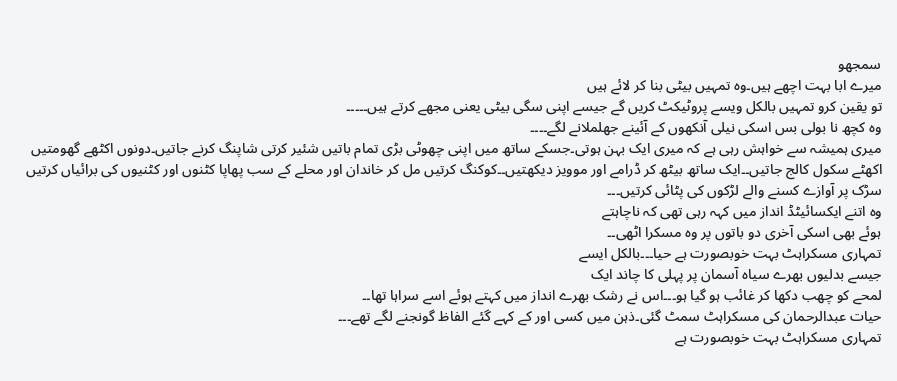سمجھو
میرے ابا بہت اچھے ہیں۔وہ تمہیں بیٹی بنا کر لائے ہیں
تو یقین کرو تمہیں بالکل ویسے پروٹیکٹ کریں گے جیسے اپنی سگی بیٹی یعنی مجھے کرتے ہیں۔۔۔۔۔
وہ کچھ نا بولی بس اسکی نیلی آنکھوں کے آئینے جھلملانے لگے۔۔۔۔
میری ہمیشہ سے خواہش رہی ہے کہ میری ایک بہن ہوتی۔جسکے ساتھ میں اپنی چھوٹی بڑی تمام باتیں شئیر کرتی شاپنگ کرنے جاتیں۔دونوں اکٹھے گھومتیں اکھٹے سکول کالج جاتیں۔۔ایک ساتھ بیٹھ کر ڈرامے اور موویز دیکھتیں۔۔کوکنگ کرتیں مل کر خاندان اور محلے کے سب پھاپا کٹنوں اور کٹنیوں کی برائیاں کرتیں سڑک پر آوازے کسنے والے لڑکوں کی پٹائی کرتیں۔۔۔
وہ اتنے ایکسائیٹڈ انداز میں کہہ رہی تھی کہ ناچاہتے
ہوئے بھی اسکی آخری دو باتوں پر وہ مسکرا اٹھی۔۔
تمہاری مسکراہٹ بہت خوبصورت ہے حیا۔۔۔بالکل ایسے
جیسے بدلیوں بھرے سیاہ آسمان پر پہلی کا چاند ایک
لمحے کو چھب دکھا کر غائب ہو گیا ہو۔۔۔اس نے رشک بھرے انداز میں کہتے ہوئے اسے سراہا تھا۔۔
حیات عبدالرحمان کی مسکراہٹ سمٹ گئی۔ذہن میں کسی اور کے کہے گئے الفاظ گونجنے لگے تھے۔۔۔
تمہاری مسکراہٹ بہت خوبصورت ہے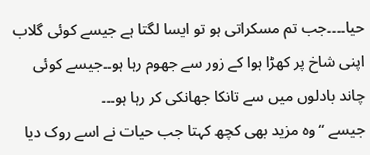حیا۔۔۔۔جب تم مسکراتی ہو تو ایسا لگتا ہے جیسے کوئی گلاب اپنی شاخ پر کھڑا ہوا کے زور سے جھوم رہا ہو۔۔جیسے کوئی چاند بادلوں میں سے تانکا جھانکی کر رہا ہو۔۔۔
جیسے “وہ مزید بھی کچھ کہتا جب حیات نے اسے روک دیا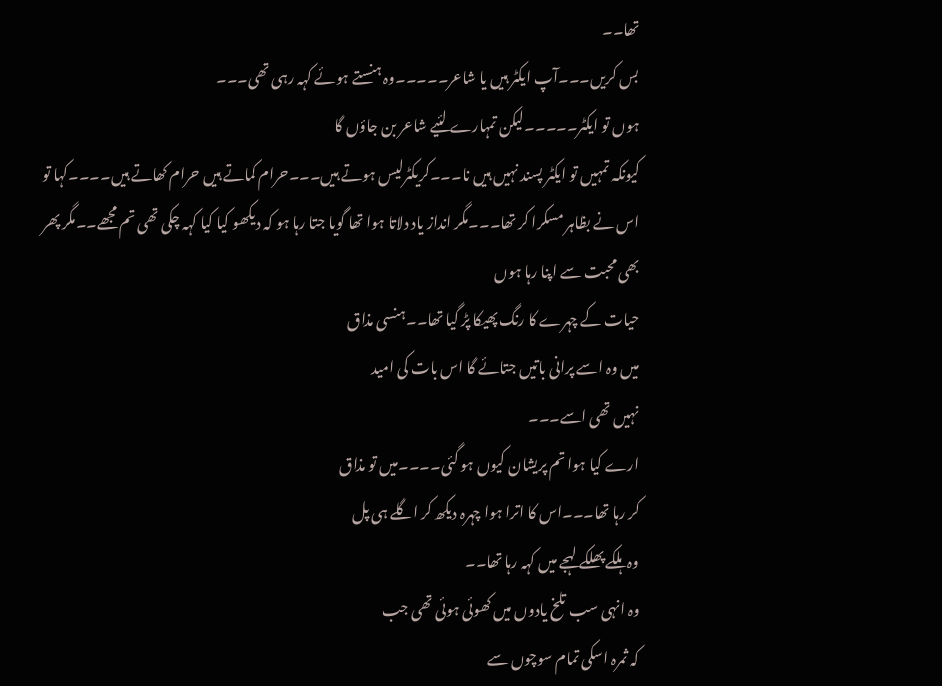تھا۔۔
بس کریں۔۔۔آپ ایکٹر ہیں یا شاعر۔۔۔۔۔وہ ہنستے ہوئے کہہ رہی تھی۔۔۔
ہوں تو ایکٹر۔۔۔۔۔لیکن تمہارے لئیے شاعر بن جاؤں گا
کیونکہ تمہیں تو ایکٹر پسند نہیں ہیں نا۔۔۔کریکٹرلیس ہوتے ہیں۔۔۔حرام کماتے ہیں حرام کھاتے ہیں۔۔۔۔کہا تو
اس نے بظاہر مسکرا کر تھا۔۔۔مگر انداز یاد دلاتا ہوا تھا گویا جتا رہا ہو کہ دیکھو کیا کیا کہہ چکی تھی تم مجھے۔۔مگر پھر بھی محبت سے اپنا رہا ہوں
حیات کے چہرے کا رنگ پھیکا پڑ گیا تھا۔۔ہنسی مذاق
میں وہ اسے پرانی باتیں جتائے گا اس بات کی امید
نہیں تھی اسے۔۔۔
ارے کیا ہوا تم پریشان کیوں ہو گئی۔۔۔۔میں تو مذاق
کر رہا تھا۔۔۔اس کا اترا ہوا چہرہ دیکھ کر اگلے ہی پل
وہ ہلکے پھلکے لہجے میں کہہ رہا تھا۔۔
وہ انہی سب تلخ یادوں میں کھوئی ہوئی تھی جب
کہ ثمرہ اسکی تمام سوچوں سے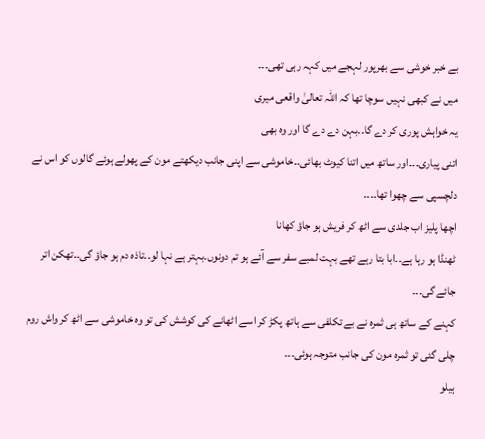بے خبر خوشی سے بھرپور لہجے میں کہہ رہی تھی۔۔۔
میں نے کبھی نہیں سوچا تھا کہ اللّٰہ تعالیٰ واقعی میری
یہ خواہش پوری کر دے گا۔۔بہن دے دے گا اور وہ بھی
اتنی پیاری۔۔۔اور ساتھ میں اتنا کیوٹ بھائی۔۔خاموشی سے اپنی جانب دیکھتے مون کے پھولے ہوئے گالوں کو اس نے دلچسپی سے چھوا تھا۔۔۔۔
اچھا پلیز اب جلدی سے اٹھ کر فریش ہو جاؤ کھانا
ٹھنڈا ہو رہا ہے۔۔ابا بتا رہے تھے بہت لمبے سفر سے آئے ہو تم دونوں۔بہتر ہے نہا لو۔۔تاذہ دم ہو جاؤ گی۔۔تھکن اتر جائے گی۔۔۔
کہنے کے ساتھ ہی ثمرہ نے بے تکلفی سے ہاتھ پکڑ کر اسے اٹھانے کی کوشش کی تو وہ خاموشی سے اٹھ کر واش روم چلی گئی تو ثمرہ مون کی جانب متوجہ ہوئی۔۔۔
ہیلو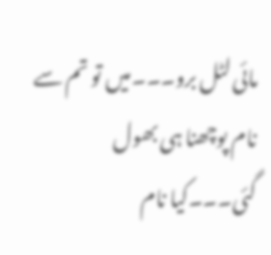مائی لٹل برو۔۔۔میں تو تم سے نام پوچھنا ہی بھول
گئی۔۔۔کیا نام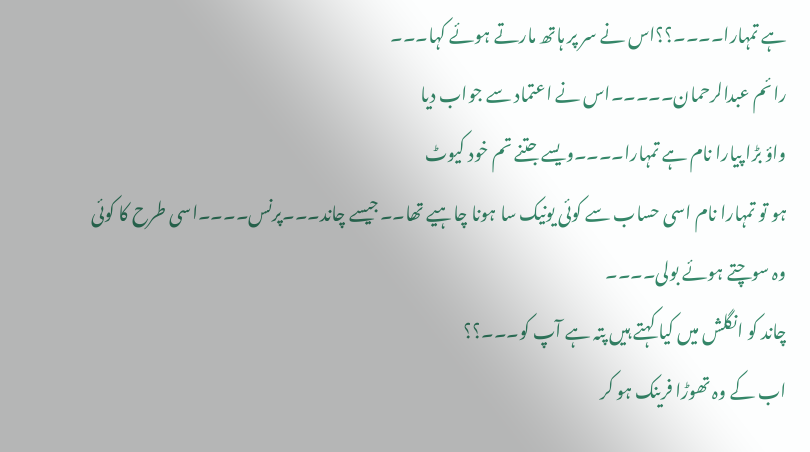ہے تمہارا۔۔۔۔؟؟اس نے سر پر ہاتھ مارتے ہوئے کہا۔۔۔
رائم عبدالرحمان۔۔۔۔۔اس نے اعتماد سے جواب دیا
واؤ بڑا پیارا نام ہے تمہارا۔۔۔۔ویسے جتنے تم خود کیوٹ
ہو تو تمہارا نام اسی حساب سے کوئی یونیک سا ہونا چاہیے تھا۔۔جیسے چاند۔۔۔پرنس۔۔۔۔اسی طرح کا کوئی
وہ سوچتے ہوئے بولی۔۔۔۔
چاند کو انگلش میں کیا کہتے ہیں پتہ ہے آپ کو۔۔۔؟؟
اب کے وہ تھوڑا فرینک ہو کر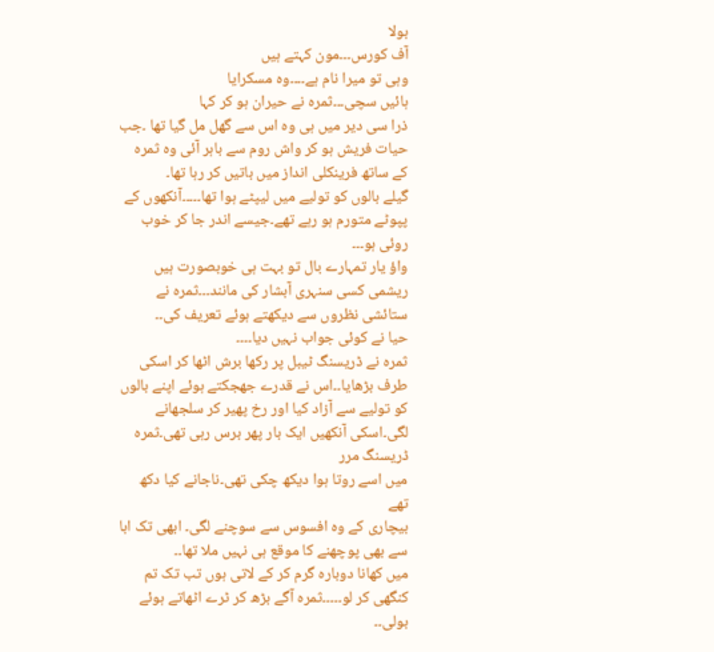بولا
آف کورس۔۔۔مون کہتے ہیں
وہی تو میرا نام ہے۔۔۔۔وہ مسکرایا
ہائیں سچی۔۔۔ثمرہ نے حیران ہو کر کہا
ذرا سی دیر میں ہی وہ اس سے گھل مل گیا تھا ۔جب حیات فریش ہو کر واش روم سے باہر آئی وہ ثمرہ کے ساتھ فرینکلی انداز میں باتیں کر رہا تھا۔
گیلے بالوں کو تولیے میں لیپٹے ہوا تھا۔۔۔۔۔آنکھوں کے پپوٹے متورم ہو رہے تھے۔جیسے اندر جا کر خوب روئی ہو۔۔۔
واؤ یار تمہارے بال تو بہت ہی خوبصورت ہیں ریشمی کسی سنہری آبشار کی مانند۔۔۔ثمرہ نے ستائشی نظروں سے دیکھتے ہوئے تعریف کی۔۔
حیا نے کوئی جواب نہیں دیا۔۔۔۔
ثمرہ نے ڈریسنگ ٹیبل پر رکھا برش اٹھا کر اسکی طرف بڑھایا۔۔اس نے قدرے جھجکتے ہوئے اپنے بالوں کو تولیے سے آزاد کیا اور رخ پھیر کر سلجھانے لگی۔اسکی آنکھیں ایک بار پھر برس رہی تھی۔ثمرہ ڈریسنگ مرر
میں اسے روتا ہوا دیکھ چکی تھی۔ناجانے کیا دکھ تھے
بیچاری کے وہ افسوس سے سوچنے لگی۔ ابھی تک ابا سے بھی پوچھنے کا موقع ہی نہیں ملا تھا۔۔
میں کھانا دوبارہ گرم کر کے لاتی ہوں تب تک تم کنگھی کر لو۔۔۔۔۔ثمرہ آگے بڑھ کر ٹرے اٹھاتے ہوئے بولی۔۔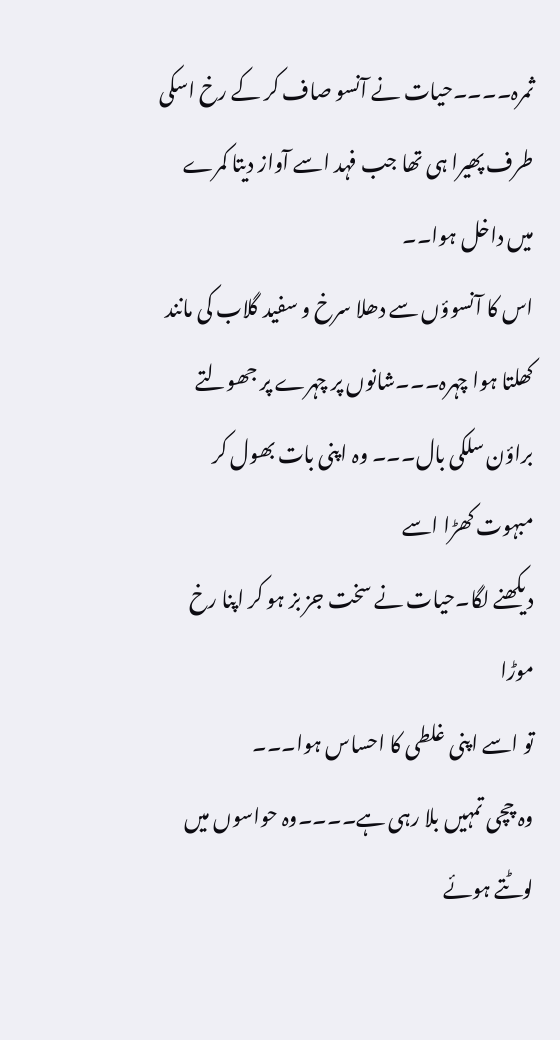ثمرہ۔۔۔۔حیات نے آنسو صاف کر کے رخ اسکی طرف پھیرا ہی تھا جب فہد اسے آواز دیتا کمرے میں داخل ہوا۔۔
اس کا آنسوؤں سے دھلا سرخ و سفید گلاب کی مانند کھلتا ہوا چہرہ۔۔۔شانوں پر چہرے پر جھولتے براؤن سلکی بال۔۔۔ وہ اپنی بات بھول کر مبہوت کھڑا اسے
دیکھنے لگا۔حیات نے سخت جز بز ہو کر اپنا رخ موڑا
تو اسے اپنی غلطی کا احساس ہوا۔۔۔
وہ چچی تمہیں بلا رہی ہے۔۔۔۔وہ حواسوں میں لوٹتے ہوئے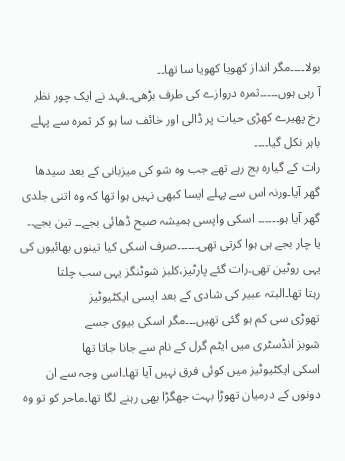بولا۔۔۔۔مگر انداز کھویا کھویا سا تھا۔۔
آ رہی ہوں۔۔۔۔۔ثمرہ دروازے کی طرف بڑھی۔۔فہد نے ایک چور نظر رخ پھیرے کھڑی حیات پر ڈالی اور خائف سا ہو کر ثمرہ سے پہلے باہر نکل گیا۔۔۔۔
رات کے گیارہ بج رہے تھے جب وہ شو کی میزبانی کے بعد سیدھا گھر آیا۔ورنہ اس سے پہلے ایسا کبھی نہیں ہوا تھا کہ وہ اتنی جلدی گھر آیا ہو۔۔۔۔۔۔ اسکی واپسی ہمیشہ صبح ڈھائی بجے۔۔ تین بجے۔۔ یا چار بجے ہی ہوا کرتی تھی۔۔۔۔۔۔صرف اسکی کیا تینوں بھائیوں کی یہی روٹین تھی۔رات گئے پارٹیز،کلبز شوٹنگز یہی سب چلتا
رہتا تھا۔البتہ عبیر کی شادی کے بعد ایسی ایکٹیوٹیز
تھوڑی سی کم ہو گئی تھیں۔۔۔مگر اسکی بیوی جسے
شوبز انڈسٹری میں ایٹم گرل کے نام سے جانا جاتا تھا
اسکی ایکٹیوٹیز میں کوئی فرق نہیں آیا تھا۔اسی وجہ سے ان دونوں کے درمیان تھوڑا بہت جھگڑا بھی رہنے لگا تھا۔ماحر کو تو وہ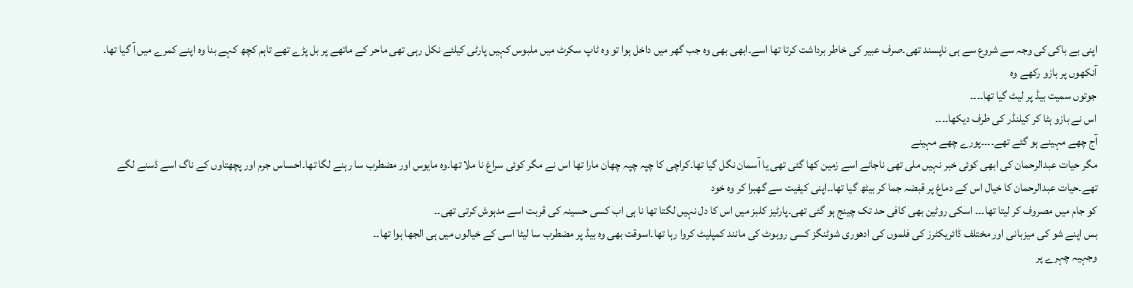اپنی بے باکی کی وجہ سے شروع سے ہی ناپسند تھی۔صرف عبیر کی خاطر برداشت کرتا تھا اسے۔ابھی بھی وہ جب گھر میں داخل ہوا تو وہ ٹاپ سکرٹ میں ملبوس کہیں پارٹی کیلئے نکل رہی تھی ماحر کے ماتھے پر بل پڑے تھے تاہم کچھ کہے بنا وہ اپنے کمرے میں آ گیا تھا۔ آنکھوں پر بازو رکھے وہ
جوتوں سمیت بیڈ پر لیٹ گیا تھا۔۔۔۔
اس نے بازو ہٹا کر کیلنڈر کی طرف دیکھا۔۔۔۔
آج چھے مہینے ہو گئے تھے۔۔۔۔پورے چھے مہینے
مگر حیات عبدالرحمان کی ابھی کوئی خبر نہیں ملی تھی ناجانے اسے زمین کھا گئی تھی یا آسمان نگل گیا تھا۔کراچی کا چپہ چپہ چھان مارا تھا اس نے مگر کوئی سراغ نا ملا تھا۔وہ مایوس اور مضطرب سا رہنے لگا تھا۔احساس جرم اور پچھتاوں کے ناگ اسے ڈسنے لگے تھے۔حیات عبدالرحمان کا خیال اس کے دماغ پر قبضہ جما کر بیٹھ گیا تھا۔۔اپنی کیفیت سے گھبرا کر وہ خود
کو جام میں مصروف کر لیتا تھا۔۔۔ اسکی روٹین بھی کافی حد تک چینج ہو گئی تھی۔پارٹیز کلبز میں اس کا دل نہیں لگتا تھا نا ہی اب کسی حسینہ کی قربت اسے مدہوش کرتی تھی۔۔
بس اپنے شو کی میزبانی اور مختلف ڈائریکٹرز کی فلموں کی ادھوری شوٹنگز کسی روبوٹ کی مانند کمپلیٹ کروا رہا تھا۔اسوقت بھی وہ بیڈ پر مضطرب سا لیٹا اسی کے خیالوں میں ہی الجھا ہوا تھا۔۔
وجہیہ چہرے پر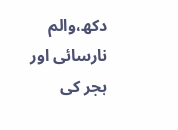دکھ،والم نارسائی اور ہجر کی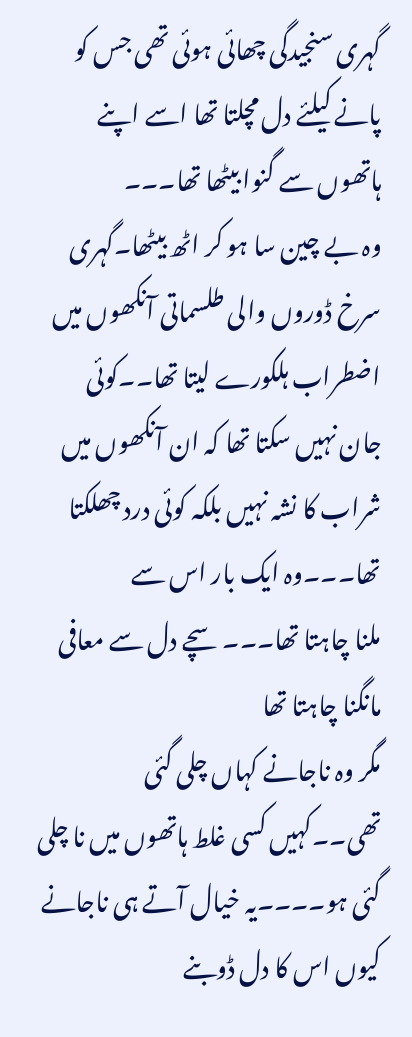گہری سنجیدگی چھائی ہوئی تھی جس کو پانے کیلئے دل مچلتا تھا اسے اپنے ہاتھوں سے گنوا بیٹھا تھا۔۔۔
وہ بے چین سا ہو کر اٹھ بیٹھا۔گہری سرخ ڈوروں والی طلسماتی آنکھوں میں اضطراب ہلکورے لیتا تھا۔۔کوئی
جان نہیں سکتا تھا کہ ان آنکھوں میں شراب کا نشہ نہیں بلکہ کوئی درد چھلکتا تھا۔۔۔وہ ایک بار اس سے
ملنا چاہتا تھا۔۔۔سچے دل سے معافی مانگنا چاہتا تھا
مگر وہ ناجانے کہاں چلی گئی تھی۔۔کہیں کسی غلط ہاتھوں میں نا چلی گئی ہو۔۔۔۔یہ خیال آتے ہی ناجانے
کیوں اس کا دل ڈوبنے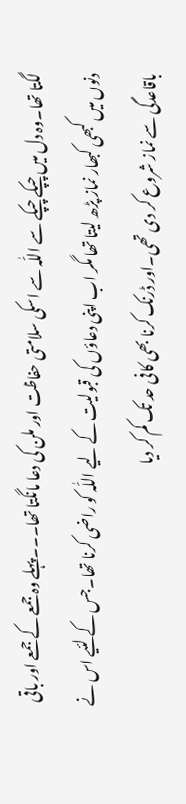لگتا تھا۔وہ دل میں چپکے چپکے سے اللّٰہ سے اسکی سلامتی حفاظت اور ملن کی دعا مانگتا تھا۔۔۔پہلے وہ جمعے کے جمعے اور باقی دنوں میں کبھی کبھار نماز پڑھ لیتا تھا مگر اب اپنی دعاؤں کی قبولیت کے لیے اللّٰہ کو راضی کرنا تھا۔جس کے لئیے اس نے باقاعدگی سے نماز شروع کر دی تھی۔اور ڈرنک کرنا بھی کافی حد تک کم کر دیا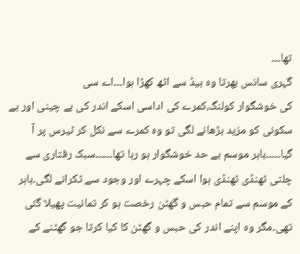تھا۔۔۔
گہری سانس بھرتا وہ بیڈ سے اٹھ کھڑا ہوا۔۔۔اے سی
کی خوشگوار کولنگ،کمرے کی اداسی اسکے اندر کی بے چینی اور بے سکونی کو مزید بڑھانے لگی تو وہ کمرے سے نکل کر ٹیرس پر آ گیا۔۔۔۔۔باہر موسم بے حد خوشگوار ہو رہا تھا۔۔۔۔۔۔سبک رفتاری سے چلتی ٹھنڈی ٹھنڈی ہوا اسکے چہرے اور وجود سے ٹکرانے لگی۔باہر کے موسم سے تمام حبس و گھٹن رخصت ہو کر تمانیت پھیلا گئی تھی۔مگر وہ اپنے اندر کی حبس و گھٹن کا کیا کرتا جو گھٹنے کے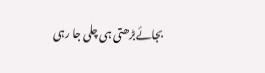بجائےبڑھتی ہی چلی جا رہی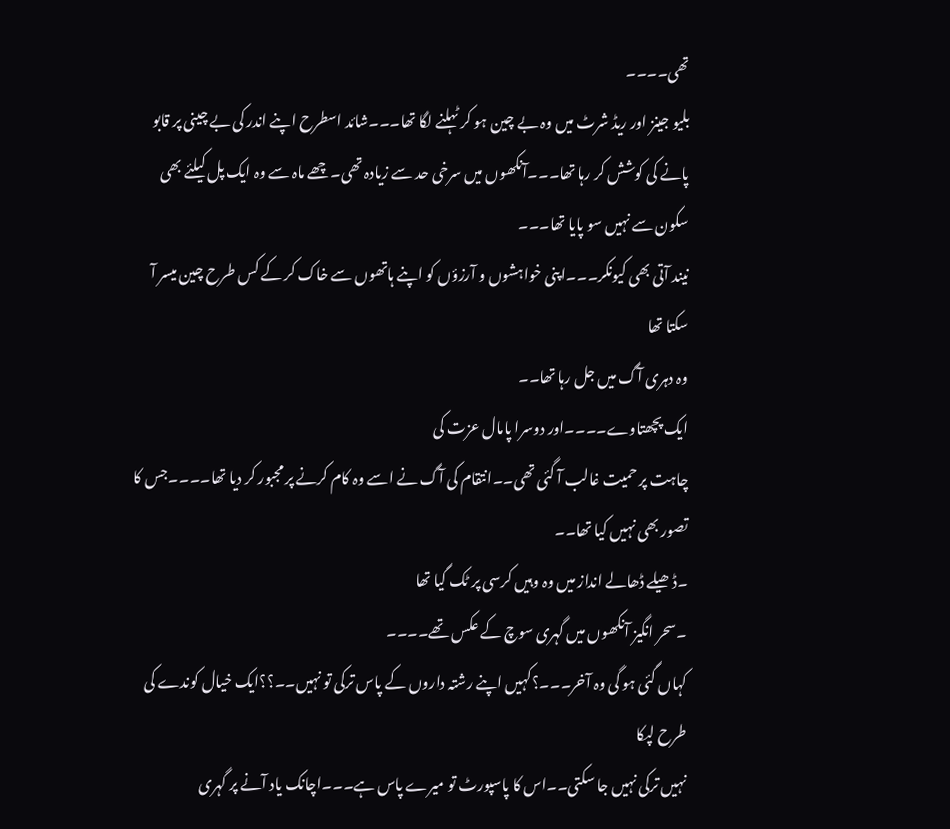تھی۔۔۔۔
بلیو جینز اور ریڈ شرٹ میں وہ بے چین ہو کر ٹہلنے لگا تھا۔۔۔شائد اسطرح اپنے اندر کی بے چینی پر قابو پانے کی کوشش کر رہا تھا۔۔۔آنکھوں میں سرخی حد سے زیادہ تھی۔چھے ماہ سے وہ ایک پل کیلئے بھی سکون سے نہیں سو پایا تھا۔۔۔
نیند آتی بھی کیونکر۔۔۔اپنی خواہشوں و آرزؤں کو اپنے ہاتھوں سے خاک کر کے کس طرح چین میسر آ سکتا تھا
وہ دہری آگ میں جل رہا تھا۔۔
ایک پچھتاوے۔۔۔۔اور دوسرا پامال عزت کی
چاہت پر حمیت غالب آ گئی تھی۔۔انتقام کی آگ نے اسے وہ کام کرنے پر مجبور کر دیا تھا۔۔۔۔جس کا تصور بھی نہیں کیا تھا۔۔
۔ڈھیلے ڈھالے انداز میں وہ وہیں کرسی پر ٹک گیا تھا
۔سحر انگیز آنکھوں میں گہری سوچ کے عکس تھے۔۔۔۔
کہاں گئی ہو گی وہ آخر۔۔۔؟کہیں اپنے رشتہ داروں کے پاس ترکی تو نہیں۔۔؟؟ایک خیال کوندے کی طرح لپکا
نہیں ترکی نہیں جا سکتی۔۔اس کا پاسپورٹ تو میرے پاس ہے۔۔۔اچانک یاد آنے پر گہری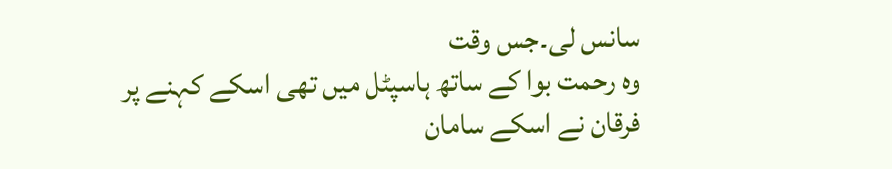سانس لی۔جس وقت
وہ رحمت بوا کے ساتھ ہاسپٹل میں تھی اسکے کہنے پر
فرقان نے اسکے سامان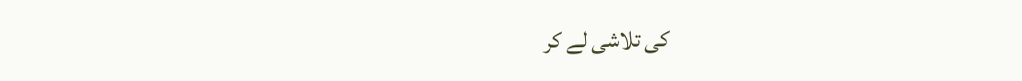کی تلاشی لے کر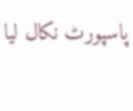پاسپورٹ نکال لیا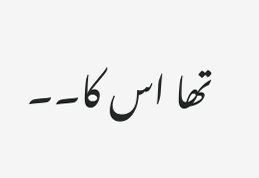تھا اس کا۔۔